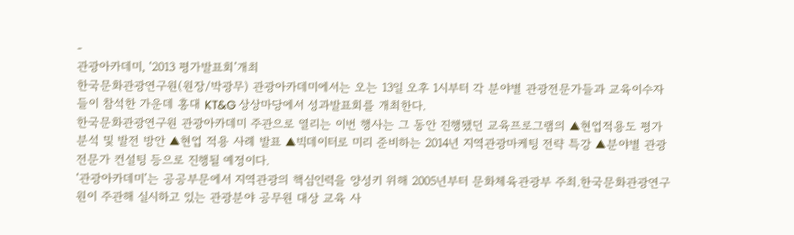-
관광아카데미, ‘2013 평가발표회’개최
한국문화관광연구원(원장/박광무) 관광아카데미에서는 오는 13일 오후 1시부터 각 분야별 관광전문가들과 교육이수자들이 참석한 가운데 홍대 KT&G 상상마당에서 성과발표회를 개최한다.
한국문화관광연구원 관광아카데미 주관으로 열리는 이번 행사는 그 동안 진행됐던 교육프로그램의 ▲현업적용도 평가 분석 및 발전 방안 ▲현업 적용 사례 발표 ▲빅데이터로 미리 준비하는 2014년 지역관광마케팅 전략 특강 ▲분야별 관광 전문가 컨설팅 등으로 진행될 예정이다.
‘관광아카데미’는 공공부문에서 지역관광의 핵심인력을 양성키 위해 2005년부터 문화체육관광부 주최.한국문화관광연구원이 주관해 실시하고 있는 관광분야 공무원 대상 교육 사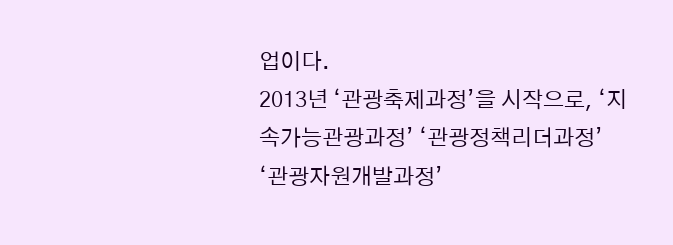업이다.
2013년 ‘관광축제과정’을 시작으로, ‘지속가능관광과정’ ‘관광정책리더과정’ ‘관광자원개발과정’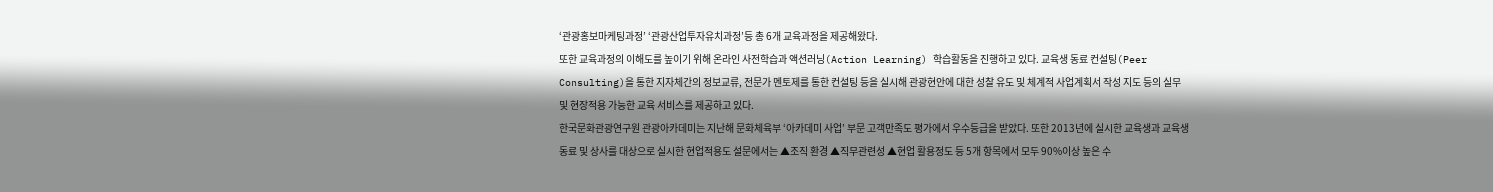‘관광홍보마케팅과정’ ‘관광산업투자유치과정’등 총 6개 교육과정을 제공해왔다.
또한 교육과정의 이해도를 높이기 위해 온라인 사전학습과 액션러닝(Action Learning) 학습활동을 진행하고 있다. 교육생 동료 컨설팅(Peer Consulting)을 통한 지자체간의 정보교류, 전문가 멘토제를 통한 컨설팅 등을 실시해 관광현안에 대한 성찰 유도 및 체계적 사업계획서 작성 지도 등의 실무 및 현장적용 가능한 교육 서비스를 제공하고 있다.
한국문화관광연구원 관광아카데미는 지난해 문화체육부 ‘아카데미 사업’ 부문 고객만족도 평가에서 우수등급을 받았다. 또한 2013년에 실시한 교육생과 교육생 동료 및 상사를 대상으로 실시한 현업적용도 설문에서는 ▲조직 환경 ▲직무관련성 ▲현업 활용정도 등 5개 항목에서 모두 90%이상 높은 수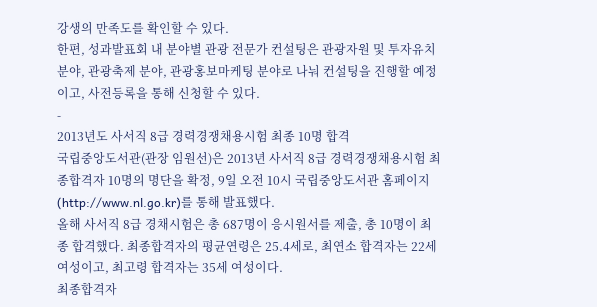강생의 만족도를 확인할 수 있다.
한편, 성과발표회 내 분야별 관광 전문가 컨설팅은 관광자원 및 투자유치 분야, 관광축제 분야, 관광홍보마케팅 분야로 나눠 컨설팅을 진행할 예정이고, 사전등록을 통해 신청할 수 있다.
-
2013년도 사서직 8급 경력경쟁채용시험 최종 10명 합격
국립중앙도서관(관장 임원선)은 2013년 사서직 8급 경력경쟁채용시험 최종합격자 10명의 명단을 확정, 9일 오전 10시 국립중앙도서관 홈페이지(http://www.nl.go.kr)를 통해 발표했다.
올해 사서직 8급 경채시험은 총 687명이 응시원서를 제출, 총 10명이 최종 합격했다. 최종합격자의 평균연령은 25.4세로, 최연소 합격자는 22세 여성이고, 최고령 합격자는 35세 여성이다.
최종합격자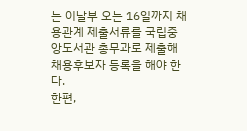는 이날부 오는 16일까지 채용관계 제출서류를 국립중앙도서관 총무과로 제출해 채용후보자 등록을 해야 한다.
한편,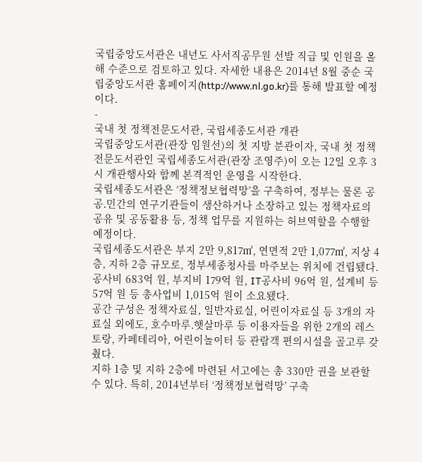국립중앙도서관은 내년도 사서직공무원 선발 직급 및 인원을 올해 수준으로 검토하고 있다. 자세한 내용은 2014년 8월 중순 국립중앙도서관 홈페이지(http://www.nl.go.kr)를 통해 발표할 예정이다.
-
국내 첫 정책전문도서관, 국립세종도서관 개관
국립중앙도서관(관장 임원선)의 첫 지방 분관이자, 국내 첫 정책전문도서관인 국립세종도서관(관장 조영주)이 오는 12일 오후 3시 개관행사와 함께 본격적인 운영을 시작한다.
국립세종도서관은 ‘정책정보협력망’을 구축하여, 정부는 물론 공공.민간의 연구기관들이 생산하거나 소장하고 있는 정책자료의 공유 및 공동활용 등, 정책 업무를 지원하는 허브역할을 수행할 예정이다.
국립세종도서관은 부지 2만 9,817㎡, 연면적 2만 1,077㎡, 지상 4층, 지하 2층 규모로, 정부세종청사를 마주보는 위치에 건립됐다. 공사비 683억 원, 부지비 179억 원, IT공사비 96억 원, 설계비 등 57억 원 등 총사업비 1,015억 원이 소요됐다.
공간 구성은 정책자료실, 일반자료실, 어린이자료실 등 3개의 자료실 외에도, 호수마루.햇살마루 등 이용자들을 위한 2개의 레스토랑, 카페테리아, 어린이놀이터 등 관람객 편의시설을 골고루 갖췄다.
지하 1층 및 지하 2층에 마련된 서고에는 총 330만 권을 보관할 수 있다. 특히, 2014년부터 ‘정책정보협력망’ 구축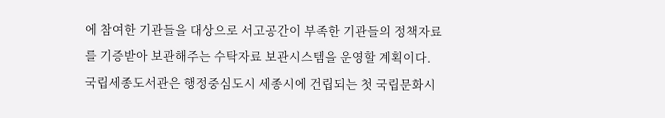에 참여한 기관들을 대상으로 서고공간이 부족한 기관들의 정책자료를 기증받아 보관해주는 수탁자료 보관시스템을 운영할 계획이다.
국립세종도서관은 행정중심도시 세종시에 건립되는 첫 국립문화시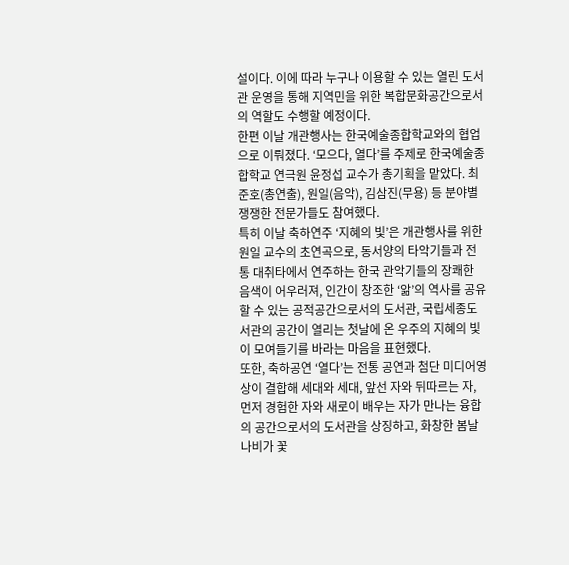설이다. 이에 따라 누구나 이용할 수 있는 열린 도서관 운영을 통해 지역민을 위한 복합문화공간으로서의 역할도 수행할 예정이다.
한편 이날 개관행사는 한국예술종합학교와의 협업으로 이뤄졌다. ‘모으다, 열다’를 주제로 한국예술종합학교 연극원 윤정섭 교수가 총기획을 맡았다. 최준호(총연출), 원일(음악), 김삼진(무용) 등 분야별 쟁쟁한 전문가들도 참여했다.
특히 이날 축하연주 ‘지혜의 빛’은 개관행사를 위한 원일 교수의 초연곡으로, 동서양의 타악기들과 전통 대취타에서 연주하는 한국 관악기들의 장쾌한 음색이 어우러져, 인간이 창조한 ‘앎’의 역사를 공유할 수 있는 공적공간으로서의 도서관, 국립세종도서관의 공간이 열리는 첫날에 온 우주의 지혜의 빛이 모여들기를 바라는 마음을 표현했다.
또한, 축하공연 ‘열다’는 전통 공연과 첨단 미디어영상이 결합해 세대와 세대, 앞선 자와 뒤따르는 자, 먼저 경험한 자와 새로이 배우는 자가 만나는 융합의 공간으로서의 도서관을 상징하고, 화창한 봄날 나비가 꽃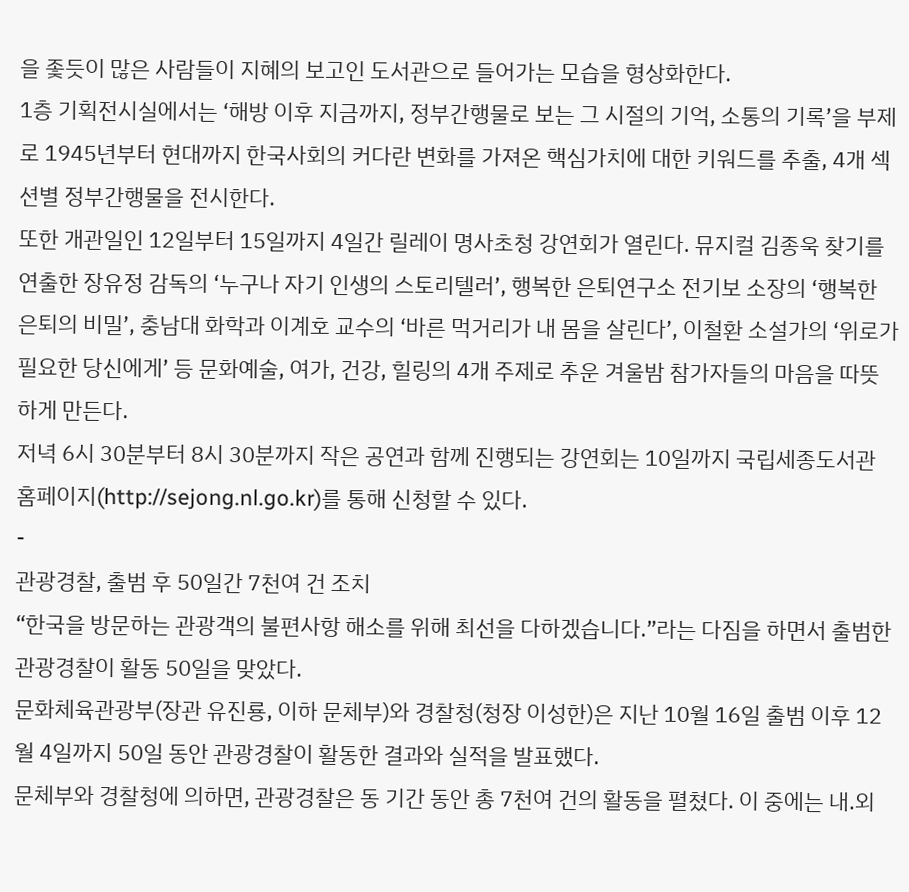을 좇듯이 많은 사람들이 지혜의 보고인 도서관으로 들어가는 모습을 형상화한다.
1층 기획전시실에서는 ‘해방 이후 지금까지, 정부간행물로 보는 그 시절의 기억, 소통의 기록’을 부제로 1945년부터 현대까지 한국사회의 커다란 변화를 가져온 핵심가치에 대한 키워드를 추출, 4개 섹션별 정부간행물을 전시한다.
또한 개관일인 12일부터 15일까지 4일간 릴레이 명사초청 강연회가 열린다. 뮤지컬 김종욱 찾기를 연출한 장유정 감독의 ‘누구나 자기 인생의 스토리텔러’, 행복한 은퇴연구소 전기보 소장의 ‘행복한 은퇴의 비밀’, 충남대 화학과 이계호 교수의 ‘바른 먹거리가 내 몸을 살린다’, 이철환 소설가의 ‘위로가 필요한 당신에게’ 등 문화예술, 여가, 건강, 힐링의 4개 주제로 추운 겨울밤 참가자들의 마음을 따뜻하게 만든다.
저녁 6시 30분부터 8시 30분까지 작은 공연과 함께 진행되는 강연회는 10일까지 국립세종도서관 홈페이지(http://sejong.nl.go.kr)를 통해 신청할 수 있다.
-
관광경찰, 출범 후 50일간 7천여 건 조치
“한국을 방문하는 관광객의 불편사항 해소를 위해 최선을 다하겠습니다.”라는 다짐을 하면서 출범한 관광경찰이 활동 50일을 맞았다.
문화체육관광부(장관 유진룡, 이하 문체부)와 경찰청(청장 이성한)은 지난 10월 16일 출범 이후 12월 4일까지 50일 동안 관광경찰이 활동한 결과와 실적을 발표했다.
문체부와 경찰청에 의하면, 관광경찰은 동 기간 동안 총 7천여 건의 활동을 펼쳤다. 이 중에는 내.외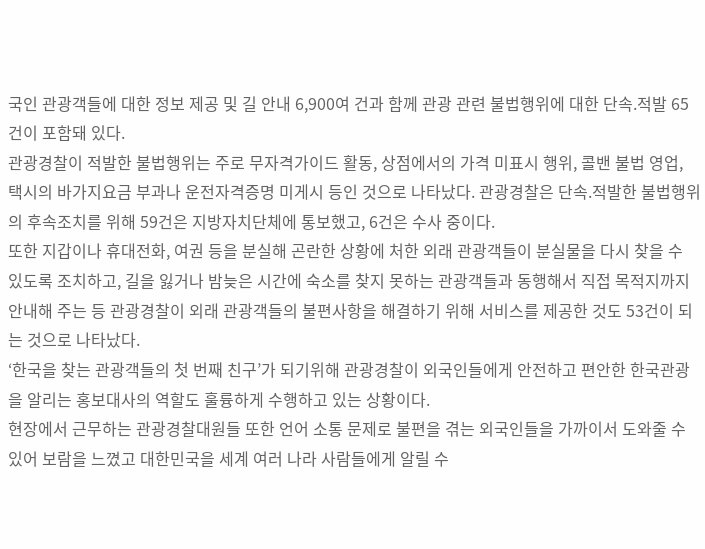국인 관광객들에 대한 정보 제공 및 길 안내 6,900여 건과 함께 관광 관련 불법행위에 대한 단속.적발 65건이 포함돼 있다.
관광경찰이 적발한 불법행위는 주로 무자격가이드 활동, 상점에서의 가격 미표시 행위, 콜밴 불법 영업, 택시의 바가지요금 부과나 운전자격증명 미게시 등인 것으로 나타났다. 관광경찰은 단속.적발한 불법행위의 후속조치를 위해 59건은 지방자치단체에 통보했고, 6건은 수사 중이다.
또한 지갑이나 휴대전화, 여권 등을 분실해 곤란한 상황에 처한 외래 관광객들이 분실물을 다시 찾을 수 있도록 조치하고, 길을 잃거나 밤늦은 시간에 숙소를 찾지 못하는 관광객들과 동행해서 직접 목적지까지 안내해 주는 등 관광경찰이 외래 관광객들의 불편사항을 해결하기 위해 서비스를 제공한 것도 53건이 되는 것으로 나타났다.
‘한국을 찾는 관광객들의 첫 번째 친구’가 되기위해 관광경찰이 외국인들에게 안전하고 편안한 한국관광을 알리는 홍보대사의 역할도 훌륭하게 수행하고 있는 상황이다.
현장에서 근무하는 관광경찰대원들 또한 언어 소통 문제로 불편을 겪는 외국인들을 가까이서 도와줄 수 있어 보람을 느꼈고 대한민국을 세계 여러 나라 사람들에게 알릴 수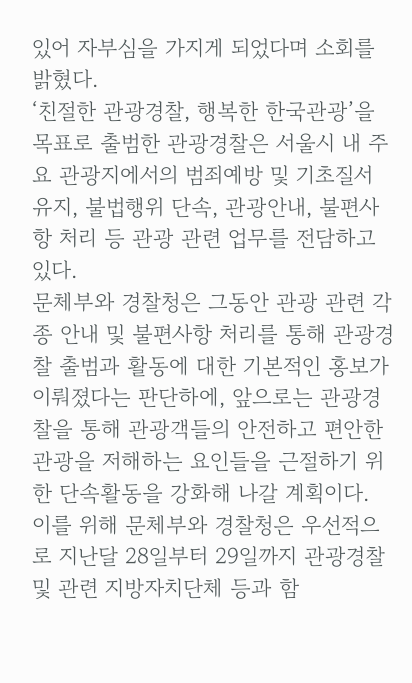있어 자부심을 가지게 되었다며 소회를 밝혔다.
‘친절한 관광경찰, 행복한 한국관광’을 목표로 출범한 관광경찰은 서울시 내 주요 관광지에서의 범죄예방 및 기초질서 유지, 불법행위 단속, 관광안내, 불편사항 처리 등 관광 관련 업무를 전담하고 있다.
문체부와 경찰청은 그동안 관광 관련 각종 안내 및 불편사항 처리를 통해 관광경찰 출범과 활동에 대한 기본적인 홍보가 이뤄졌다는 판단하에, 앞으로는 관광경찰을 통해 관광객들의 안전하고 편안한 관광을 저해하는 요인들을 근절하기 위한 단속활동을 강화해 나갈 계획이다.
이를 위해 문체부와 경찰청은 우선적으로 지난달 28일부터 29일까지 관광경찰 및 관련 지방자치단체 등과 함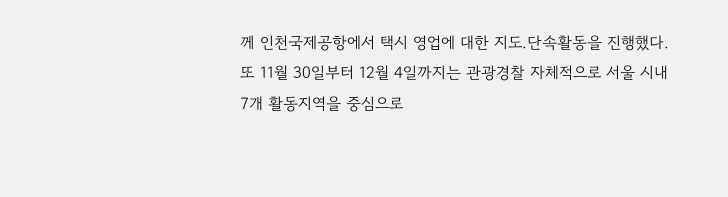께 인천국제공항에서 택시 영업에 대한 지도.단속활동을 진행했다. 또 11월 30일부터 12월 4일까지는 관광경찰 자체적으로 서울 시내 7개 활동지역을 중심으로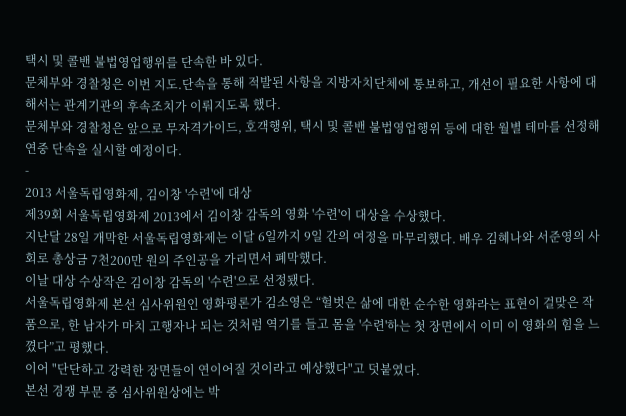택시 및 콜밴 불법영업행위를 단속한 바 있다.
문체부와 경찰청은 이번 지도.단속을 통해 적발된 사항을 지방자치단체에 통보하고, 개선이 필요한 사항에 대해서는 관계기관의 후속조치가 이뤄지도록 했다.
문체부와 경찰청은 앞으로 무자격가이드, 호객행위, 택시 및 콜밴 불법영업행위 등에 대한 월별 테마를 선정해 연중 단속을 실시할 예정이다.
-
2013 서울독립영화제, 김이창 '수련'에 대상
제39회 서울독립영화제 2013에서 김이창 감독의 영화 '수련'이 대상을 수상했다.
지난달 28일 개막한 서울독립영화제는 이달 6일까지 9일 간의 여정을 마무리했다. 배우 김혜나와 서준영의 사회로 총상금 7천200만 원의 주인공을 가리면서 폐막했다.
이날 대상 수상작은 김이창 감독의 '수련'으로 선정됐다.
서울독립영화제 본선 심사위원인 영화평론가 김소영은 “헐벗은 삶에 대한 순수한 영화라는 표현이 걸맞은 작품으로, 한 남자가 마치 고행자나 되는 것처럼 역기를 들고 몸을 '수련'하는 첫 장면에서 이미 이 영화의 힘을 느꼈다”고 평했다.
이어 "단단하고 강력한 장면들이 연이어질 것이라고 예상했다"고 덧붙였다.
본선 경쟁 부문 중 심사위원상에는 박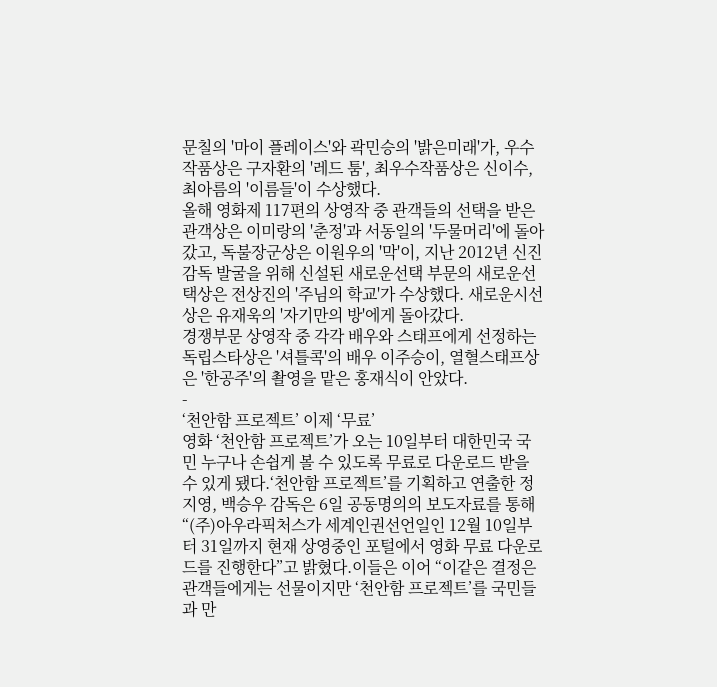문칠의 '마이 플레이스'와 곽민승의 '밝은미래'가, 우수작품상은 구자환의 '레드 툼', 최우수작품상은 신이수, 최아름의 '이름들'이 수상했다.
올해 영화제 117편의 상영작 중 관객들의 선택을 받은 관객상은 이미랑의 '춘정'과 서동일의 '두물머리'에 돌아갔고, 독불장군상은 이원우의 '막'이, 지난 2012년 신진감독 발굴을 위해 신설된 새로운선택 부문의 새로운선택상은 전상진의 '주님의 학교'가 수상했다. 새로운시선상은 유재욱의 '자기만의 방'에게 돌아갔다.
경쟁부문 상영작 중 각각 배우와 스태프에게 선정하는 독립스타상은 '셔틀콕'의 배우 이주승이, 열혈스태프상은 '한공주'의 촬영을 맡은 홍재식이 안았다.
-
‘천안함 프로젝트’ 이제 ‘무료’
영화 ‘천안함 프로젝트’가 오는 10일부터 대한민국 국민 누구나 손쉽게 볼 수 있도록 무료로 다운로드 받을 수 있게 됐다.‘천안함 프로젝트’를 기획하고 연출한 정지영, 백승우 감독은 6일 공동명의의 보도자료를 통해 “(주)아우라픽처스가 세계인권선언일인 12월 10일부터 31일까지 현재 상영중인 포털에서 영화 무료 다운로드를 진행한다”고 밝혔다.이들은 이어 “이같은 결정은 관객들에게는 선물이지만 ‘천안함 프로젝트’를 국민들과 만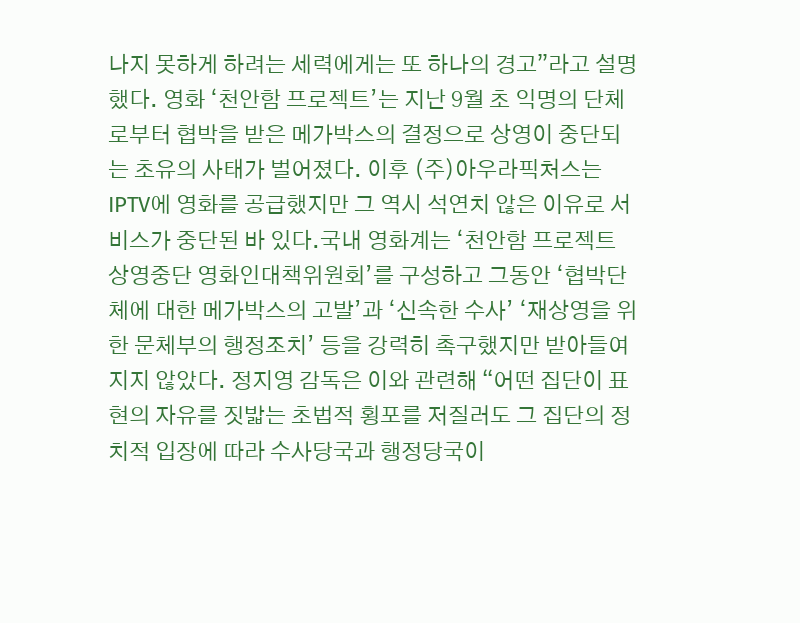나지 못하게 하려는 세력에게는 또 하나의 경고”라고 설명했다. 영화 ‘천안함 프로젝트’는 지난 9월 초 익명의 단체로부터 협박을 받은 메가박스의 결정으로 상영이 중단되는 초유의 사태가 벌어졌다. 이후 (주)아우라픽처스는 IPTV에 영화를 공급했지만 그 역시 석연치 않은 이유로 서비스가 중단된 바 있다.국내 영화계는 ‘천안함 프로젝트 상영중단 영화인대책위원회’를 구성하고 그동안 ‘협박단체에 대한 메가박스의 고발’과 ‘신속한 수사’ ‘재상영을 위한 문체부의 행정조치’ 등을 강력히 촉구했지만 받아들여지지 않았다. 정지영 감독은 이와 관련해 “어떤 집단이 표현의 자유를 짓밟는 초법적 횡포를 저질러도 그 집단의 정치적 입장에 따라 수사당국과 행정당국이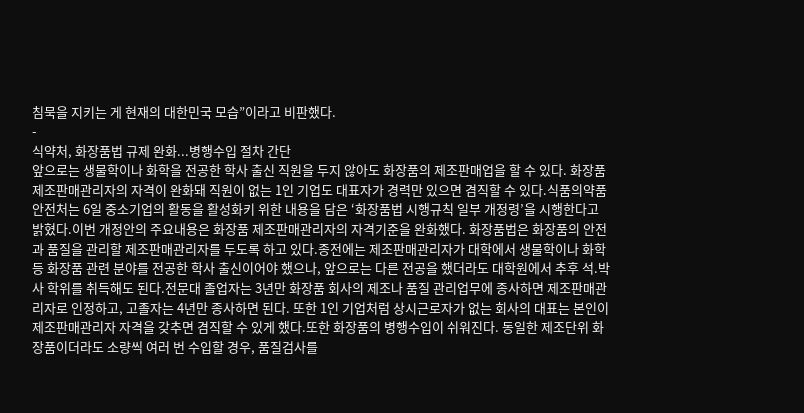침묵을 지키는 게 현재의 대한민국 모습”이라고 비판했다.
-
식약처, 화장품법 규제 완화...병행수입 절차 간단
앞으로는 생물학이나 화학을 전공한 학사 출신 직원을 두지 않아도 화장품의 제조판매업을 할 수 있다. 화장품 제조판매관리자의 자격이 완화돼 직원이 없는 1인 기업도 대표자가 경력만 있으면 겸직할 수 있다.식품의약품안전처는 6일 중소기업의 활동을 활성화키 위한 내용을 담은 ‘화장품법 시행규칙 일부 개정령’을 시행한다고 밝혔다.이번 개정안의 주요내용은 화장품 제조판매관리자의 자격기준을 완화했다. 화장품법은 화장품의 안전과 품질을 관리할 제조판매관리자를 두도록 하고 있다.종전에는 제조판매관리자가 대학에서 생물학이나 화학 등 화장품 관련 분야를 전공한 학사 출신이어야 했으나, 앞으로는 다른 전공을 했더라도 대학원에서 추후 석.박사 학위를 취득해도 된다.전문대 졸업자는 3년만 화장품 회사의 제조나 품질 관리업무에 종사하면 제조판매관리자로 인정하고, 고졸자는 4년만 종사하면 된다. 또한 1인 기업처럼 상시근로자가 없는 회사의 대표는 본인이 제조판매관리자 자격을 갖추면 겸직할 수 있게 했다.또한 화장품의 병행수입이 쉬워진다. 동일한 제조단위 화장품이더라도 소량씩 여러 번 수입할 경우, 품질검사를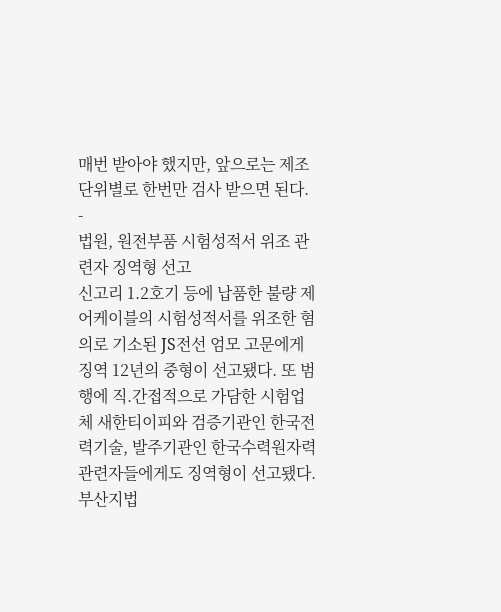매번 받아야 했지만, 앞으로는 제조단위별로 한번만 검사 받으면 된다.
-
법원, 원전부품 시험성적서 위조 관련자 징역형 선고
신고리 1.2호기 등에 납품한 불량 제어케이블의 시험성적서를 위조한 혐의로 기소된 JS전선 엄모 고문에게 징역 12년의 중형이 선고됐다. 또 범행에 직.간접적으로 가담한 시험업체 새한티이피와 검증기관인 한국전력기술, 발주기관인 한국수력원자력 관련자들에게도 징역형이 선고됐다.
부산지법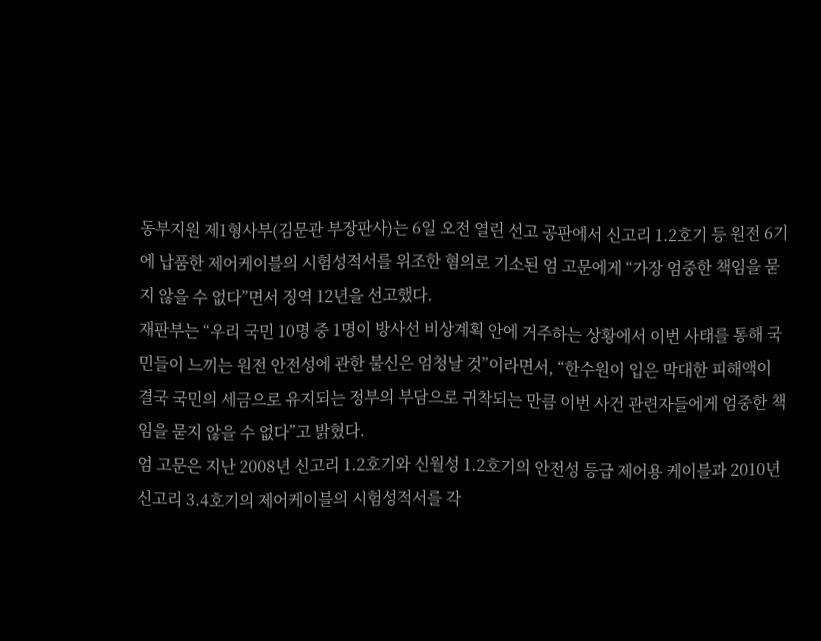동부지원 제1형사부(김문관 부장판사)는 6일 오전 열린 선고 공판에서 신고리 1.2호기 등 원전 6기에 납품한 제어케이블의 시험성적서를 위조한 혐의로 기소된 엄 고문에게 “가장 엄중한 책임을 묻지 않을 수 없다”면서 징역 12년을 선고했다.
재판부는 “우리 국민 10명 중 1명이 방사선 비상계획 안에 거주하는 상황에서 이번 사태를 통해 국민들이 느끼는 원전 안전성에 관한 불신은 엄청날 것”이라면서, “한수원이 입은 막대한 피해액이 결국 국민의 세금으로 유지되는 정부의 부담으로 귀착되는 만큼 이번 사건 관련자들에게 엄중한 책임을 묻지 않을 수 없다”고 밝혔다.
엄 고문은 지난 2008년 신고리 1.2호기와 신월성 1.2호기의 안전성 등급 제어용 케이블과 2010년 신고리 3.4호기의 제어케이블의 시험성적서를 각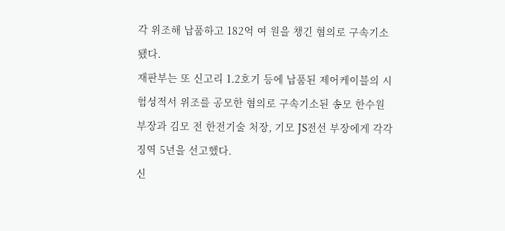각 위조해 납품하고 182억 여 원을 챙긴 혐의로 구속기소됐다.
재판부는 또 신고리 1.2호기 등에 납품된 제어케이블의 시험성적서 위조를 공모한 혐의로 구속기소된 송모 한수원 부장과 김모 전 한전기술 처장, 기모 JS전선 부장에게 각각 징역 5년을 선고했다.
신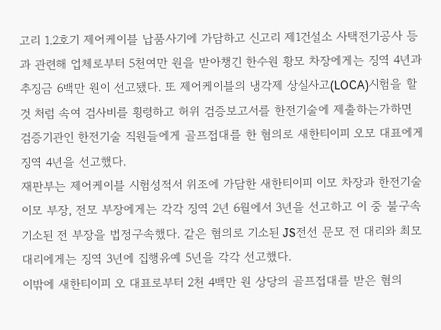고리 1.2호기 제어케이블 납품사기에 가담하고 신고리 제1건설소 사택전기공사 등과 관련해 업체로부터 5천여만 원을 받아챙긴 한수원 황모 차장에게는 징역 4년과 추징금 6백만 원이 선고됐다. 또 제어케이블의 냉각제 상실사고(LOCA)시험을 할 것 처럼 속여 검사비를 횡령하고 허위 검증보고서를 한전기술에 제출하는가하면 검증기관인 한전기술 직원들에게 골프접대를 한 혐의로 새한티이피 오모 대표에게 징역 4년을 선고했다.
재판부는 제어케이블 시험성적서 위조에 가담한 새한티이피 이모 차장과 한전기술 이모 부장, 전모 부장에게는 각각 징역 2년 6월에서 3년을 선고하고 이 중 불구속 기소된 전 부장을 법정구속했다. 같은 혐의로 기소된 JS전선 문모 전 대리와 최모 대리에게는 징역 3년에 집행유예 5년을 각각 선고했다.
이밖에 새한티이피 오 대표로부터 2천 4백만 원 상당의 골프접대를 받은 혐의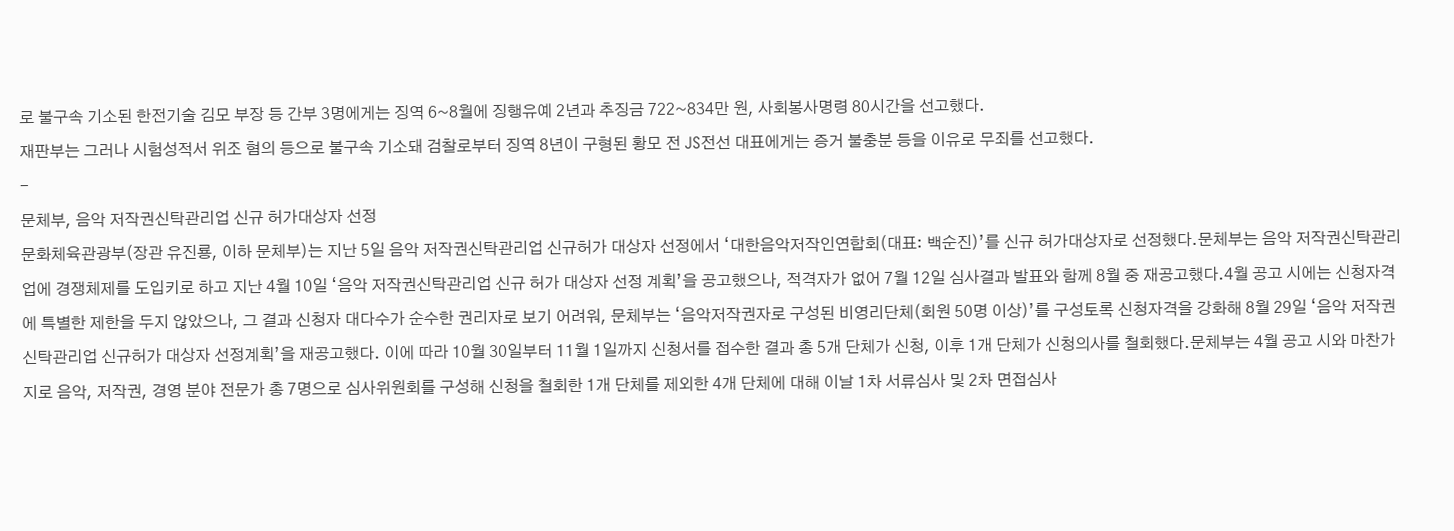로 불구속 기소된 한전기술 김모 부장 등 간부 3명에게는 징역 6~8월에 징행유예 2년과 추징금 722~834만 원, 사회봉사명령 80시간을 선고했다.
재판부는 그러나 시험성적서 위조 혐의 등으로 불구속 기소돼 검찰로부터 징역 8년이 구형된 황모 전 JS전선 대표에게는 증거 불충분 등을 이유로 무죄를 선고했다.
-
문체부, 음악 저작권신탁관리업 신규 허가대상자 선정
문화체육관광부(장관 유진룡, 이하 문체부)는 지난 5일 음악 저작권신탁관리업 신규허가 대상자 선정에서 ‘대한음악저작인연합회(대표: 백순진)’를 신규 허가대상자로 선정했다.문체부는 음악 저작권신탁관리업에 경쟁체제를 도입키로 하고 지난 4월 10일 ‘음악 저작권신탁관리업 신규 허가 대상자 선정 계획’을 공고했으나, 적격자가 없어 7월 12일 심사결과 발표와 함께 8월 중 재공고했다.4월 공고 시에는 신청자격에 특별한 제한을 두지 않았으나, 그 결과 신청자 대다수가 순수한 권리자로 보기 어려워, 문체부는 ‘음악저작권자로 구성된 비영리단체(회원 50명 이상)’를 구성토록 신청자격을 강화해 8월 29일 ‘음악 저작권신탁관리업 신규허가 대상자 선정계획’을 재공고했다. 이에 따라 10월 30일부터 11월 1일까지 신청서를 접수한 결과 총 5개 단체가 신청, 이후 1개 단체가 신청의사를 철회했다.문체부는 4월 공고 시와 마찬가지로 음악, 저작권, 경영 분야 전문가 총 7명으로 심사위원회를 구성해 신청을 철회한 1개 단체를 제외한 4개 단체에 대해 이날 1차 서류심사 및 2차 면접심사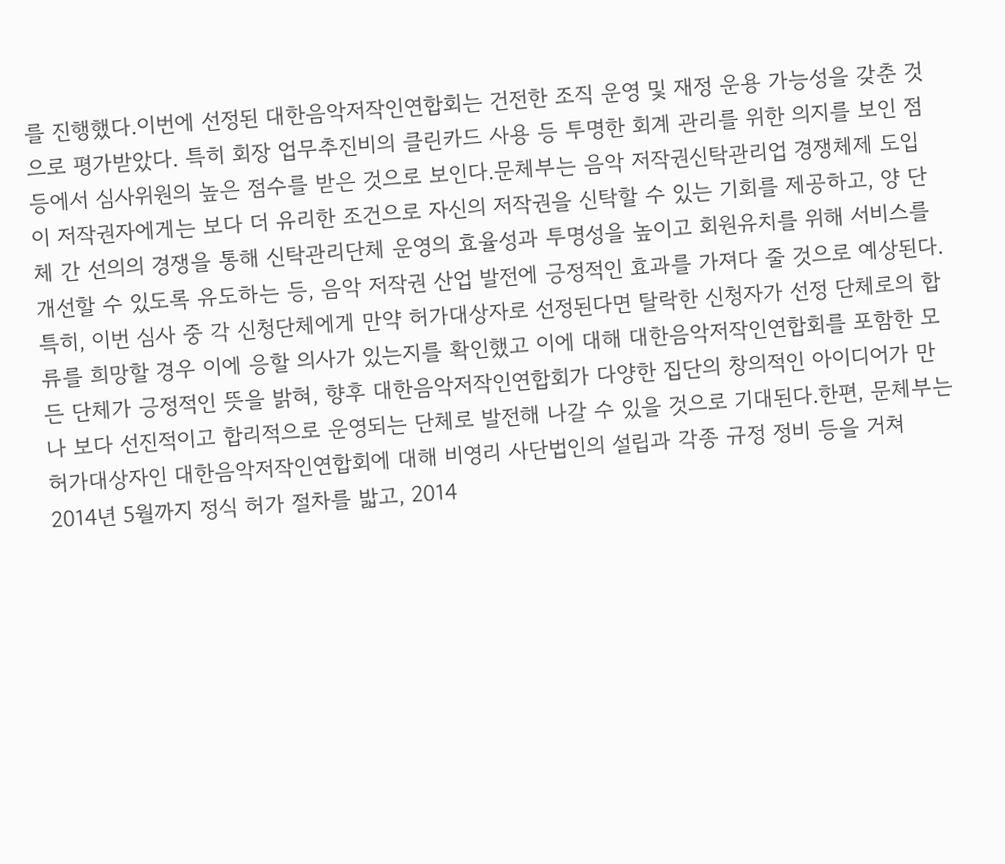를 진행했다.이번에 선정된 대한음악저작인연합회는 건전한 조직 운영 및 재정 운용 가능성을 갖춘 것으로 평가받았다. 특히 회장 업무추진비의 클린카드 사용 등 투명한 회계 관리를 위한 의지를 보인 점 등에서 심사위원의 높은 점수를 받은 것으로 보인다.문체부는 음악 저작권신탁관리업 경쟁체제 도입이 저작권자에게는 보다 더 유리한 조건으로 자신의 저작권을 신탁할 수 있는 기회를 제공하고, 양 단체 간 선의의 경쟁을 통해 신탁관리단체 운영의 효율성과 투명성을 높이고 회원유치를 위해 서비스를 개선할 수 있도록 유도하는 등, 음악 저작권 산업 발전에 긍정적인 효과를 가져다 줄 것으로 예상된다.특히, 이번 심사 중 각 신청단체에게 만약 허가대상자로 선정된다면 탈락한 신청자가 선정 단체로의 합류를 희망할 경우 이에 응할 의사가 있는지를 확인했고 이에 대해 대한음악저작인연합회를 포함한 모든 단체가 긍정적인 뜻을 밝혀, 향후 대한음악저작인연합회가 다양한 집단의 창의적인 아이디어가 만나 보다 선진적이고 합리적으로 운영되는 단체로 발전해 나갈 수 있을 것으로 기대된다.한편, 문체부는 허가대상자인 대한음악저작인연합회에 대해 비영리 사단법인의 설립과 각종 규정 정비 등을 거쳐 2014년 5월까지 정식 허가 절차를 밟고, 2014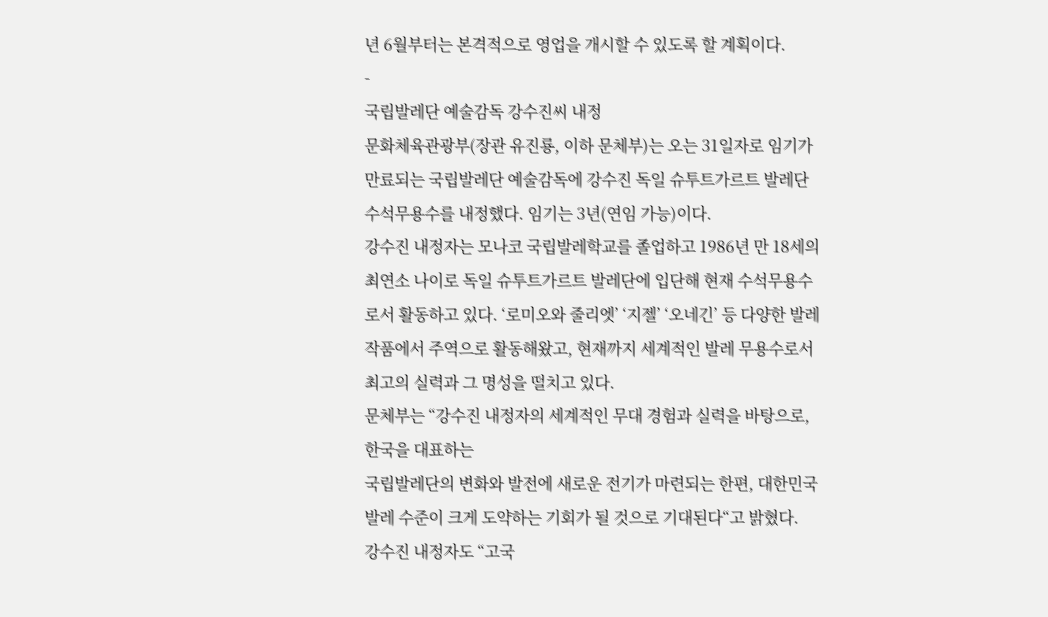년 6월부터는 본격적으로 영업을 개시할 수 있도록 할 계획이다.
-
국립발레단 예술감독 강수진씨 내정
문화체육관광부(장관 유진룡, 이하 문체부)는 오는 31일자로 임기가 만료되는 국립발레단 예술감독에 강수진 독일 슈투트가르트 발레단 수석무용수를 내정했다. 임기는 3년(연임 가능)이다.
강수진 내정자는 모나코 국립발레학교를 졸업하고 1986년 만 18세의 최연소 나이로 독일 슈투트가르트 발레단에 입단해 현재 수석무용수로서 활동하고 있다. ‘로미오와 줄리엣’ ‘지젤’ ‘오네긴’ 등 다양한 발레작품에서 주역으로 활동해왔고, 현재까지 세계적인 발레 무용수로서 최고의 실력과 그 명성을 떨치고 있다.
문체부는 “강수진 내정자의 세계적인 무대 경험과 실력을 바탕으로, 한국을 대표하는
국립발레단의 변화와 발전에 새로운 전기가 마련되는 한편, 대한민국 발레 수준이 크게 도약하는 기회가 될 것으로 기대된다“고 밝혔다.
강수진 내정자도 “고국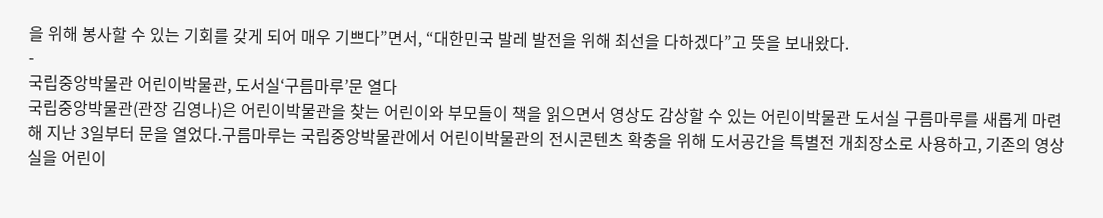을 위해 봉사할 수 있는 기회를 갖게 되어 매우 기쁘다”면서, “대한민국 발레 발전을 위해 최선을 다하겠다”고 뜻을 보내왔다.
-
국립중앙박물관 어린이박물관, 도서실‘구름마루’문 열다
국립중앙박물관(관장 김영나)은 어린이박물관을 찾는 어린이와 부모들이 책을 읽으면서 영상도 감상할 수 있는 어린이박물관 도서실 구름마루를 새롭게 마련해 지난 3일부터 문을 열었다.구름마루는 국립중앙박물관에서 어린이박물관의 전시콘텐츠 확충을 위해 도서공간을 특별전 개최장소로 사용하고, 기존의 영상실을 어린이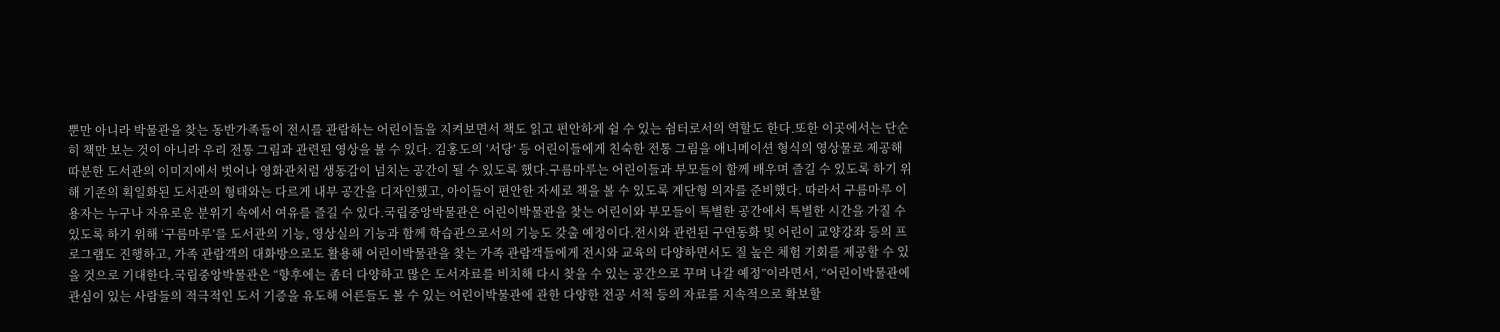뿐만 아니라 박물관을 찾는 동반가족들이 전시를 관람하는 어린이들을 지켜보면서 책도 읽고 편안하게 쉴 수 있는 쉼터로서의 역할도 한다.또한 이곳에서는 단순히 책만 보는 것이 아니라 우리 전통 그림과 관련된 영상을 볼 수 있다. 김홍도의 ‘서당’ 등 어린이들에게 친숙한 전통 그림을 애니메이션 형식의 영상물로 제공해 따분한 도서관의 이미지에서 벗어나 영화관처럼 생동감이 넘치는 공간이 될 수 있도록 했다.구름마루는 어린이들과 부모들이 함께 배우며 즐길 수 있도록 하기 위해 기존의 획일화된 도서관의 형태와는 다르게 내부 공간을 디자인했고, 아이들이 편안한 자세로 책을 볼 수 있도록 계단형 의자를 준비했다. 따라서 구름마루 이용자는 누구나 자유로운 분위기 속에서 여유를 즐길 수 있다.국립중앙박물관은 어린이박물관을 찾는 어린이와 부모들이 특별한 공간에서 특별한 시간을 가질 수 있도록 하기 위해 ‘구름마루’를 도서관의 기능, 영상실의 기능과 함께 학습관으로서의 기능도 갖출 예정이다.전시와 관련된 구연동화 및 어린이 교양강좌 등의 프로그램도 진행하고, 가족 관람객의 대화방으로도 활용해 어린이박물관을 찾는 가족 관람객들에게 전시와 교육의 다양하면서도 질 높은 체험 기회를 제공할 수 있을 것으로 기대한다.국립중앙박물관은 “향후에는 좀더 다양하고 많은 도서자료를 비치해 다시 찾을 수 있는 공간으로 꾸며 나갈 예정”이라면서, “어린이박물관에 관심이 있는 사람들의 적극적인 도서 기증을 유도해 어른들도 볼 수 있는 어린이박물관에 관한 다양한 전공 서적 등의 자료를 지속적으로 확보할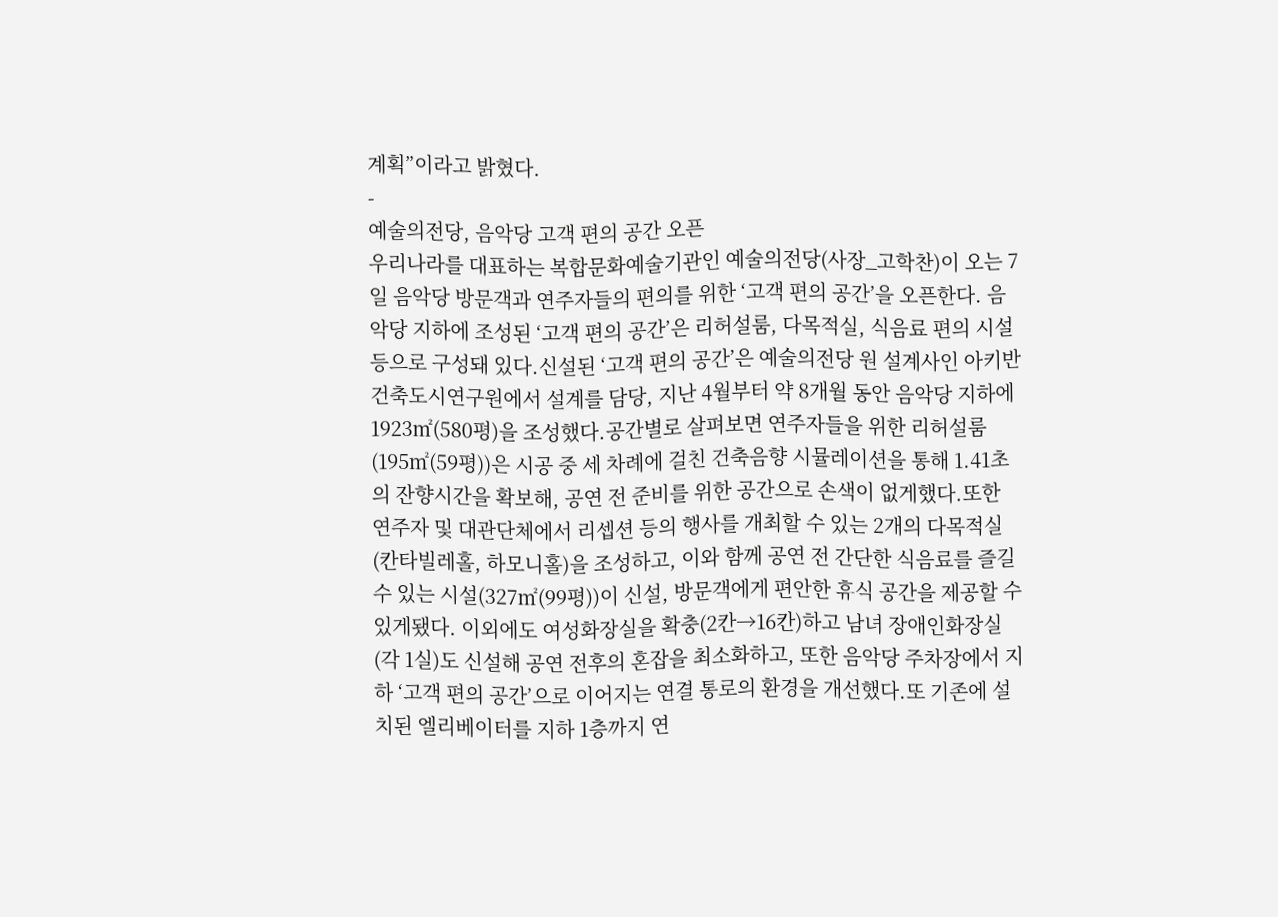계획”이라고 밝혔다.
-
예술의전당, 음악당 고객 편의 공간 오픈
우리나라를 대표하는 복합문화예술기관인 예술의전당(사장_고학찬)이 오는 7일 음악당 방문객과 연주자들의 편의를 위한 ‘고객 편의 공간’을 오픈한다. 음악당 지하에 조성된 ‘고객 편의 공간’은 리허설룸, 다목적실, 식음료 편의 시설 등으로 구성돼 있다.신설된 ‘고객 편의 공간’은 예술의전당 원 설계사인 아키반건축도시연구원에서 설계를 담당, 지난 4월부터 약 8개월 동안 음악당 지하에 1923㎡(580평)을 조성했다.공간별로 살펴보면 연주자들을 위한 리허설룸(195㎡(59평))은 시공 중 세 차례에 걸친 건축음향 시뮬레이션을 통해 1.41초의 잔향시간을 확보해, 공연 전 준비를 위한 공간으로 손색이 없게했다.또한 연주자 및 대관단체에서 리셉션 등의 행사를 개최할 수 있는 2개의 다목적실(칸타빌레홀, 하모니홀)을 조성하고, 이와 함께 공연 전 간단한 식음료를 즐길 수 있는 시설(327㎡(99평))이 신설, 방문객에게 편안한 휴식 공간을 제공할 수 있게됐다. 이외에도 여성화장실을 확충(2칸→16칸)하고 남녀 장애인화장실(각 1실)도 신설해 공연 전후의 혼잡을 최소화하고, 또한 음악당 주차장에서 지하 ‘고객 편의 공간’으로 이어지는 연결 통로의 환경을 개선했다.또 기존에 설치된 엘리베이터를 지하 1층까지 연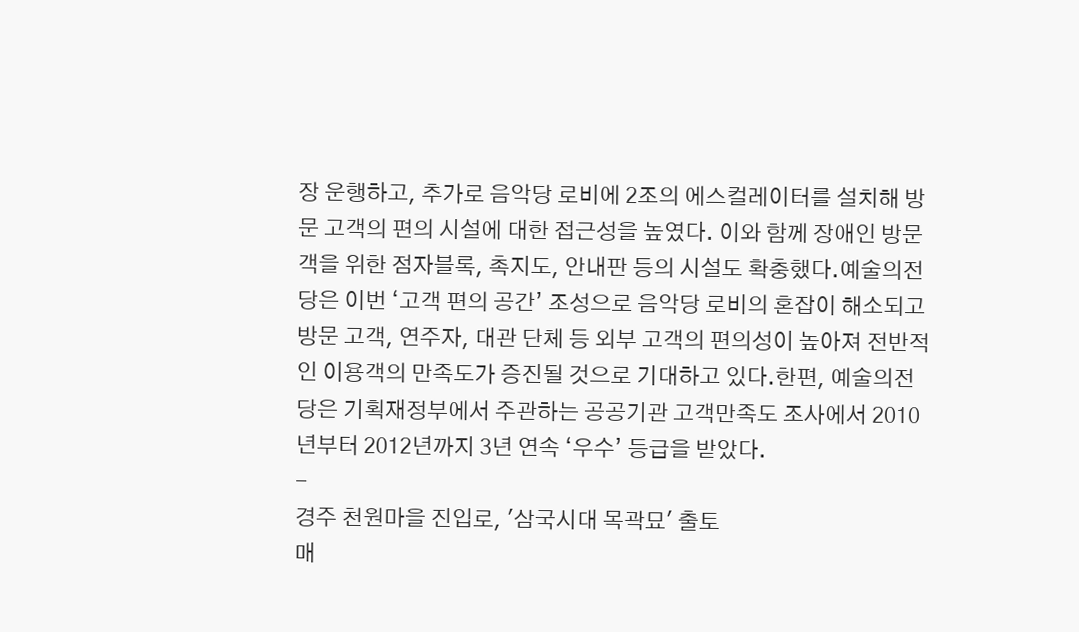장 운행하고, 추가로 음악당 로비에 2조의 에스컬레이터를 설치해 방문 고객의 편의 시설에 대한 접근성을 높였다. 이와 함께 장애인 방문객을 위한 점자블록, 촉지도, 안내판 등의 시설도 확충했다.예술의전당은 이번 ‘고객 편의 공간’ 조성으로 음악당 로비의 혼잡이 해소되고 방문 고객, 연주자, 대관 단체 등 외부 고객의 편의성이 높아져 전반적인 이용객의 만족도가 증진될 것으로 기대하고 있다.한편, 예술의전당은 기획재정부에서 주관하는 공공기관 고객만족도 조사에서 2010년부터 2012년까지 3년 연속 ‘우수’ 등급을 받았다.
-
경주 천원마을 진입로, '삼국시대 목곽묘' 출토
매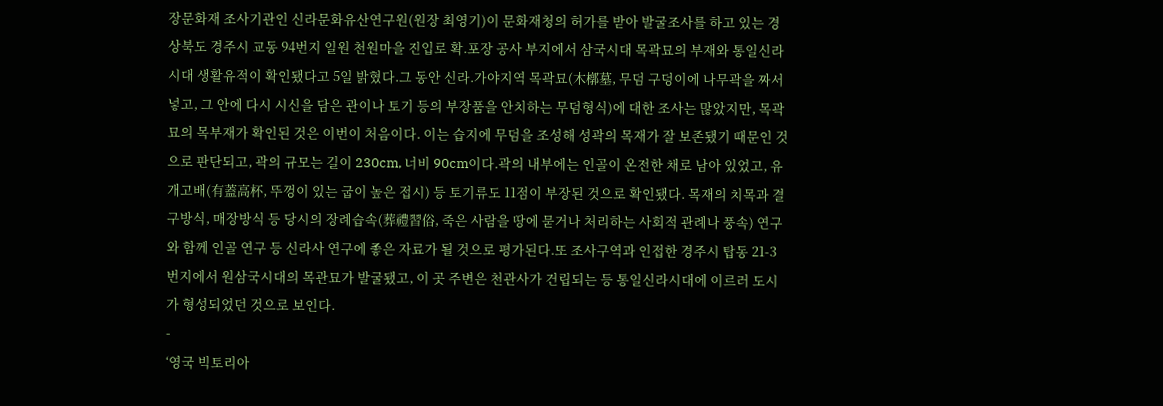장문화재 조사기관인 신라문화유산연구원(원장 최영기)이 문화재청의 허가를 받아 발굴조사를 하고 있는 경상북도 경주시 교동 94번지 일원 천원마을 진입로 확.포장 공사 부지에서 삼국시대 목곽묘의 부재와 통일신라시대 생활유적이 확인됐다고 5일 밝혔다.그 동안 신라.가야지역 목곽묘(木槨墓, 무덤 구덩이에 나무곽을 짜서 넣고, 그 안에 다시 시신을 담은 관이나 토기 등의 부장품을 안치하는 무덤형식)에 대한 조사는 많았지만, 목곽묘의 목부재가 확인된 것은 이번이 처음이다. 이는 습지에 무덤을 조성해 성곽의 목재가 잘 보존됐기 때문인 것으로 판단되고, 곽의 규모는 길이 230cm, 너비 90cm이다.곽의 내부에는 인골이 온전한 채로 남아 있었고, 유개고배(有蓋高杯, 뚜껑이 있는 굽이 높은 접시) 등 토기류도 11점이 부장된 것으로 확인됐다. 목재의 치목과 결구방식, 매장방식 등 당시의 장례습속(葬禮習俗, 죽은 사람을 땅에 묻거나 처리하는 사회적 관례나 풍속) 연구와 함께 인골 연구 등 신라사 연구에 좋은 자료가 될 것으로 평가된다.또 조사구역과 인접한 경주시 탑동 21-3번지에서 원삼국시대의 목관묘가 발굴됐고, 이 곳 주변은 천관사가 건립되는 등 통일신라시대에 이르러 도시가 형성되었던 것으로 보인다.
-
‘영국 빅토리아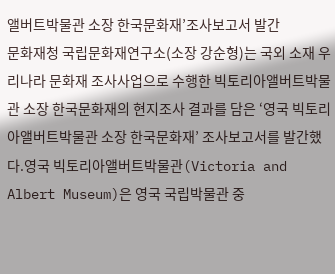앨버트박물관 소장 한국문화재’조사보고서 발간
문화재청 국립문화재연구소(소장 강순형)는 국외 소재 우리나라 문화재 조사사업으로 수행한 빅토리아앨버트박물관 소장 한국문화재의 현지조사 결과를 담은 ‘영국 빅토리아앨버트박물관 소장 한국문화재’ 조사보고서를 발간했다.영국 빅토리아앨버트박물관(Victoria and Albert Museum)은 영국 국립박물관 중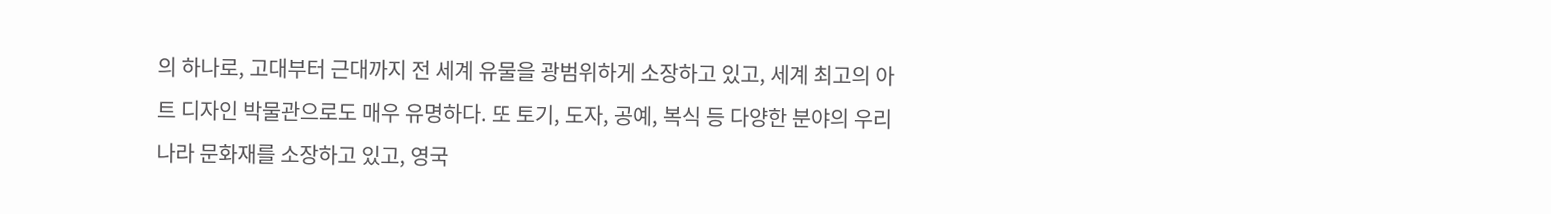의 하나로, 고대부터 근대까지 전 세계 유물을 광범위하게 소장하고 있고, 세계 최고의 아트 디자인 박물관으로도 매우 유명하다. 또 토기, 도자, 공예, 복식 등 다양한 분야의 우리나라 문화재를 소장하고 있고, 영국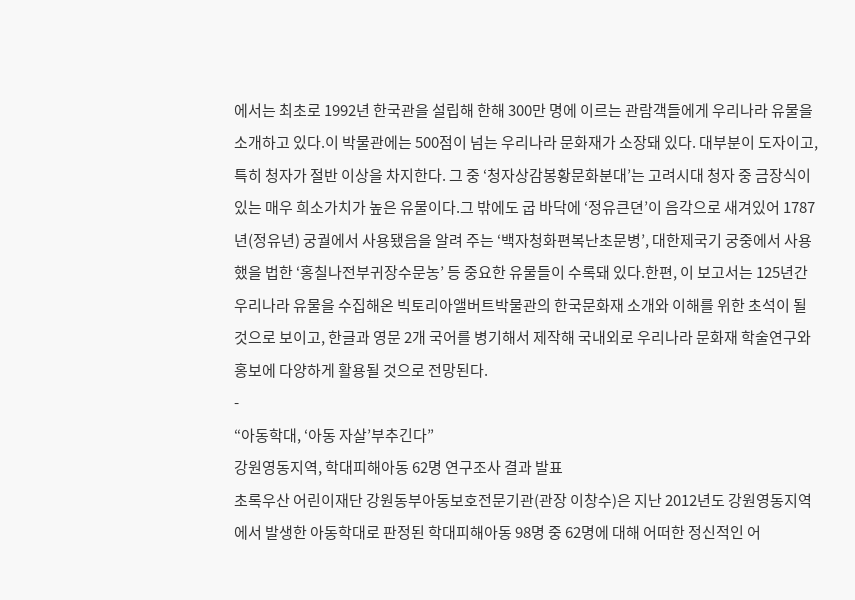에서는 최초로 1992년 한국관을 설립해 한해 300만 명에 이르는 관람객들에게 우리나라 유물을 소개하고 있다.이 박물관에는 500점이 넘는 우리나라 문화재가 소장돼 있다. 대부분이 도자이고, 특히 청자가 절반 이상을 차지한다. 그 중 ‘청자상감봉황문화분대’는 고려시대 청자 중 금장식이 있는 매우 희소가치가 높은 유물이다.그 밖에도 굽 바닥에 ‘정유큰뎐’이 음각으로 새겨있어 1787년(정유년) 궁궐에서 사용됐음을 알려 주는 ‘백자청화편복난초문병’, 대한제국기 궁중에서 사용했을 법한 ‘홍칠나전부귀장수문농’ 등 중요한 유물들이 수록돼 있다.한편, 이 보고서는 125년간 우리나라 유물을 수집해온 빅토리아앨버트박물관의 한국문화재 소개와 이해를 위한 초석이 될 것으로 보이고, 한글과 영문 2개 국어를 병기해서 제작해 국내외로 우리나라 문화재 학술연구와 홍보에 다양하게 활용될 것으로 전망된다.
-
“아동학대, ‘아동 자살’부추긴다”
강원영동지역, 학대피해아동 62명 연구조사 결과 발표
초록우산 어린이재단 강원동부아동보호전문기관(관장 이창수)은 지난 2012년도 강원영동지역에서 발생한 아동학대로 판정된 학대피해아동 98명 중 62명에 대해 어떠한 정신적인 어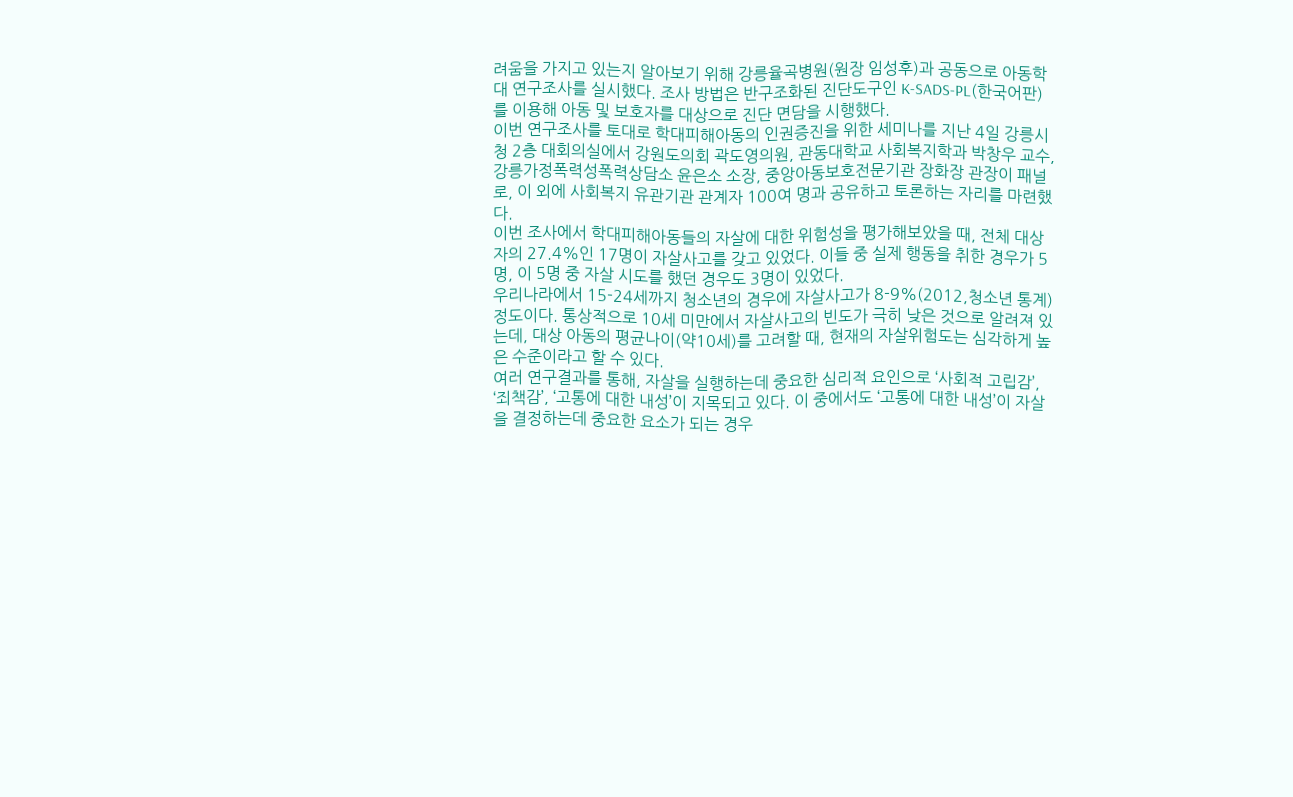려움을 가지고 있는지 알아보기 위해 강릉율곡병원(원장 임성후)과 공동으로 아동학대 연구조사를 실시했다. 조사 방법은 반구조화된 진단도구인 K-SADS-PL(한국어판)를 이용해 아동 및 보호자를 대상으로 진단 면담을 시행했다.
이번 연구조사를 토대로 학대피해아동의 인권증진을 위한 세미나를 지난 4일 강릉시청 2층 대회의실에서 강원도의회 곽도영의원, 관동대학교 사회복지학과 박창우 교수, 강릉가정폭력성폭력상담소 윤은소 소장, 중앙아동보호전문기관 장화장 관장이 패널로, 이 외에 사회복지 유관기관 관계자 100여 명과 공유하고 토론하는 자리를 마련했다.
이번 조사에서 학대피해아동들의 자살에 대한 위험성을 평가해보았을 때, 전체 대상자의 27.4%인 17명이 자살사고를 갖고 있었다. 이들 중 실제 행동을 취한 경우가 5명, 이 5명 중 자살 시도를 했던 경우도 3명이 있었다.
우리나라에서 15-24세까지 청소년의 경우에 자살사고가 8-9%(2012,청소년 통계) 정도이다. 통상적으로 10세 미만에서 자살사고의 빈도가 극히 낮은 것으로 알려져 있는데, 대상 아동의 평균나이(약10세)를 고려할 때, 현재의 자살위험도는 심각하게 높은 수준이라고 할 수 있다.
여러 연구결과를 통해, 자살을 실행하는데 중요한 심리적 요인으로 ‘사회적 고립감’, ‘죄책감’, ‘고통에 대한 내성’이 지목되고 있다. 이 중에서도 ‘고통에 대한 내성’이 자살을 결정하는데 중요한 요소가 되는 경우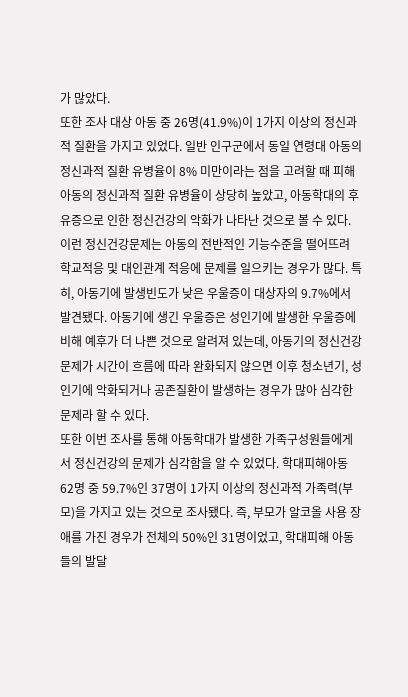가 많았다.
또한 조사 대상 아동 중 26명(41.9%)이 1가지 이상의 정신과적 질환을 가지고 있었다. 일반 인구군에서 동일 연령대 아동의 정신과적 질환 유병율이 8% 미만이라는 점을 고려할 때 피해 아동의 정신과적 질환 유병율이 상당히 높았고, 아동학대의 후유증으로 인한 정신건강의 악화가 나타난 것으로 볼 수 있다.
이런 정신건강문제는 아동의 전반적인 기능수준을 떨어뜨려 학교적응 및 대인관계 적응에 문제를 일으키는 경우가 많다. 특히, 아동기에 발생빈도가 낮은 우울증이 대상자의 9.7%에서 발견됐다. 아동기에 생긴 우울증은 성인기에 발생한 우울증에 비해 예후가 더 나쁜 것으로 알려져 있는데, 아동기의 정신건강문제가 시간이 흐름에 따라 완화되지 않으면 이후 청소년기, 성인기에 악화되거나 공존질환이 발생하는 경우가 많아 심각한 문제라 할 수 있다.
또한 이번 조사를 통해 아동학대가 발생한 가족구성원들에게서 정신건강의 문제가 심각함을 알 수 있었다. 학대피해아동 62명 중 59.7%인 37명이 1가지 이상의 정신과적 가족력(부모)을 가지고 있는 것으로 조사됐다. 즉, 부모가 알코올 사용 장애를 가진 경우가 전체의 50%인 31명이었고, 학대피해 아동들의 발달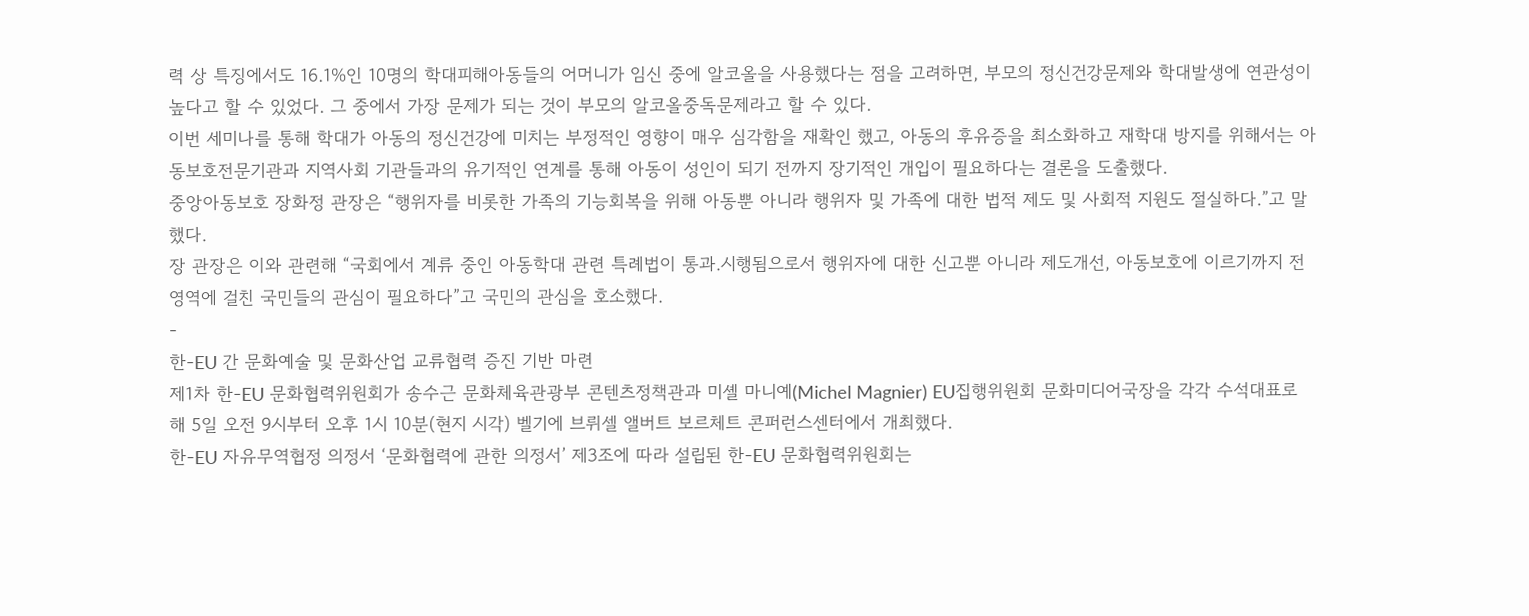력 상 특징에서도 16.1%인 10명의 학대피해아동들의 어머니가 임신 중에 알코올을 사용했다는 점을 고려하면, 부모의 정신건강문제와 학대발생에 연관성이 높다고 할 수 있었다. 그 중에서 가장 문제가 되는 것이 부모의 알코올중독문제라고 할 수 있다.
이번 세미나를 통해 학대가 아동의 정신건강에 미치는 부정적인 영향이 매우 심각함을 재확인 했고, 아동의 후유증을 최소화하고 재학대 방지를 위해서는 아동보호전문기관과 지역사회 기관들과의 유기적인 연계를 통해 아동이 성인이 되기 전까지 장기적인 개입이 필요하다는 결론을 도출했다.
중앙아동보호 장화정 관장은 “행위자를 비롯한 가족의 기능회복을 위해 아동뿐 아니라 행위자 및 가족에 대한 법적 제도 및 사회적 지원도 절실하다.”고 말했다.
장 관장은 이와 관련해 “국회에서 계류 중인 아동학대 관련 특례법이 통과.시행됨으로서 행위자에 대한 신고뿐 아니라 제도개선, 아동보호에 이르기까지 전 영역에 걸친 국민들의 관심이 필요하다”고 국민의 관심을 호소했다.
-
한-EU 간 문화예술 및 문화산업 교류협력 증진 기반 마련
제1차 한-EU 문화협력위원회가 송수근 문화체육관광부 콘텐츠정책관과 미셸 마니예(Michel Magnier) EU집행위원회 문화미디어국장을 각각 수석대표로 해 5일 오전 9시부터 오후 1시 10분(현지 시각) 벨기에 브뤼셀 앨버트 보르체트 콘퍼런스센터에서 개최했다.
한-EU 자유무역협정 의정서 ‘문화협력에 관한 의정서’ 제3조에 따라 설립된 한-EU 문화협력위원회는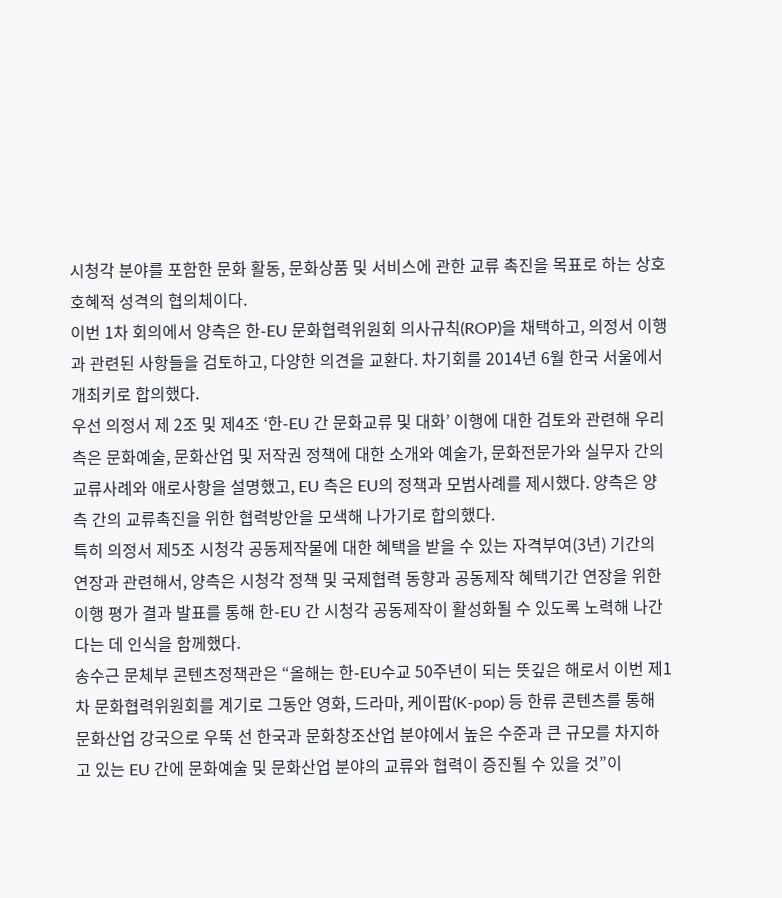시청각 분야를 포함한 문화 활동, 문화상품 및 서비스에 관한 교류 촉진을 목표로 하는 상호 호혜적 성격의 협의체이다.
이번 1차 회의에서 양측은 한-EU 문화협력위원회 의사규칙(ROP)을 채택하고, 의정서 이행과 관련된 사항들을 검토하고, 다양한 의견을 교환다. 차기회를 2014년 6월 한국 서울에서 개최키로 합의했다.
우선 의정서 제 2조 및 제4조 ‘한-EU 간 문화교류 및 대화’ 이행에 대한 검토와 관련해 우리 측은 문화예술, 문화산업 및 저작권 정책에 대한 소개와 예술가, 문화전문가와 실무자 간의 교류사례와 애로사항을 설명했고, EU 측은 EU의 정책과 모범사례를 제시했다. 양측은 양측 간의 교류촉진을 위한 협력방안을 모색해 나가기로 합의했다.
특히 의정서 제5조 시청각 공동제작물에 대한 혜택을 받을 수 있는 자격부여(3년) 기간의 연장과 관련해서, 양측은 시청각 정책 및 국제협력 동향과 공동제작 혜택기간 연장을 위한 이행 평가 결과 발표를 통해 한-EU 간 시청각 공동제작이 활성화될 수 있도록 노력해 나간다는 데 인식을 함께했다.
송수근 문체부 콘텐츠정책관은 “올해는 한-EU수교 50주년이 되는 뜻깊은 해로서 이번 제1차 문화협력위원회를 계기로 그동안 영화, 드라마, 케이팝(K-pop) 등 한류 콘텐츠를 통해 문화산업 강국으로 우뚝 선 한국과 문화창조산업 분야에서 높은 수준과 큰 규모를 차지하고 있는 EU 간에 문화예술 및 문화산업 분야의 교류와 협력이 증진될 수 있을 것”이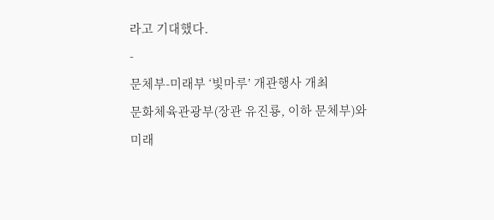라고 기대했다.
-
문체부-미래부 ‘빛마루’ 개관행사 개최
문화체육관광부(장관 유진룡, 이하 문체부)와 미래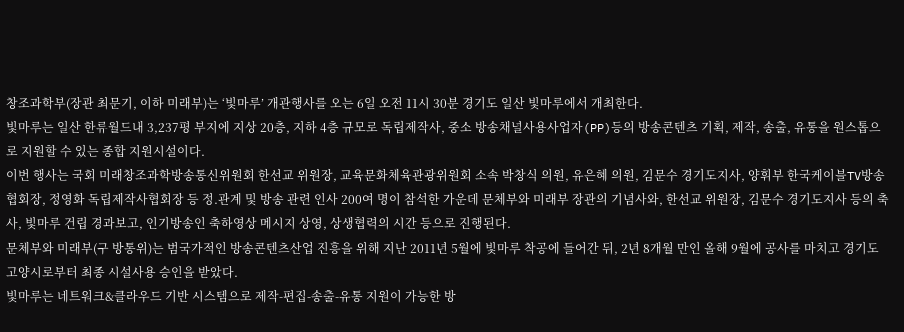창조과학부(장관 최문기, 이하 미래부)는 ‘빛마루’ 개관행사를 오는 6일 오전 11시 30분 경기도 일산 빛마루에서 개최한다.
빛마루는 일산 한류월드내 3,237평 부지에 지상 20층, 지하 4층 규모로 독립제작사, 중소 방송채널사용사업자(PP)등의 방송콘텐츠 기획, 제작, 송출, 유통을 원스톱으로 지원할 수 있는 종합 지원시설이다.
이번 행사는 국회 미래창조과학방송통신위원회 한선교 위원장, 교육문화체육관광위원회 소속 박창식 의원, 유은혜 의원, 김문수 경기도지사, 양휘부 한국케이블TV방송협회장, 정영화 독립제작사협회장 등 정.관계 및 방송 관련 인사 200여 명이 참석한 가운데 문체부와 미래부 장관의 기념사와, 한선교 위원장, 김문수 경기도지사 등의 축사, 빛마루 건립 경과보고, 인기방송인 축하영상 메시지 상영, 상생협력의 시간 등으로 진행된다.
문체부와 미래부(구 방통위)는 범국가적인 방송콘텐츠산업 진흥을 위해 지난 2011년 5월에 빛마루 착공에 들어간 뒤, 2년 8개월 만인 올해 9월에 공사를 마치고 경기도 고양시로부터 최종 시설사용 승인을 받았다.
빛마루는 네트워크&클라우드 기반 시스템으로 제작-편집-송출-유통 지원이 가능한 방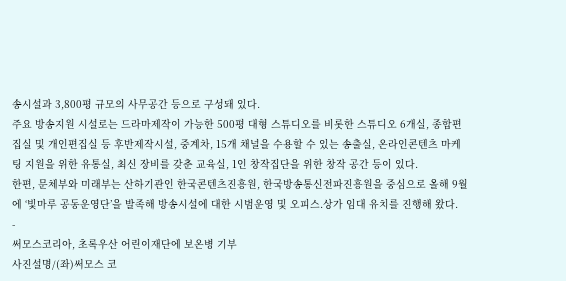송시설과 3,800평 규모의 사무공간 등으로 구성돼 있다.
주요 방송지원 시설로는 드라마제작이 가능한 500평 대형 스튜디오를 비롯한 스튜디오 6개실, 종합편집실 및 개인편집실 등 후반제작시설, 중계차, 15개 채널을 수용할 수 있는 송출실, 온라인콘텐츠 마케팅 지원을 위한 유통실, 최신 장비를 갖춘 교육실, 1인 창작집단을 위한 창작 공간 등이 있다.
한편, 문체부와 미래부는 산하기관인 한국콘텐츠진흥원, 한국방송통신전파진흥원을 중심으로 올해 9월에 ‘빛마루 공동운영단’을 발족해 방송시설에 대한 시범운영 및 오피스.상가 임대 유치를 진행해 왔다.
-
써모스코리아, 초록우산 어린이재단에 보온병 기부
사진설명/(좌)써모스 코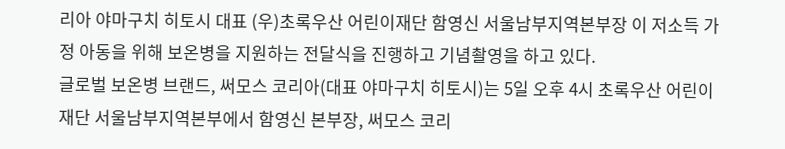리아 야마구치 히토시 대표 (우)초록우산 어린이재단 함영신 서울남부지역본부장 이 저소득 가정 아동을 위해 보온병을 지원하는 전달식을 진행하고 기념촬영을 하고 있다.
글로벌 보온병 브랜드, 써모스 코리아(대표 야마구치 히토시)는 5일 오후 4시 초록우산 어린이재단 서울남부지역본부에서 함영신 본부장, 써모스 코리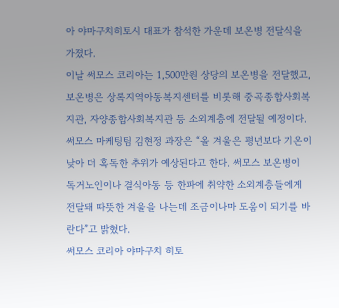아 야마구치히토시 대표가 참석한 가운데 보온병 전달식을 가졌다.
이날 써모스 코리아는 1,500만원 상당의 보온병을 전달했고, 보온병은 상록지역아동복지센터를 비롯해 중곡종합사회복지관, 자양종합사회복지관 등 소외계층에 전달될 예정이다.
써모스 마케팅팀 김현정 과장은 “올 겨울은 평년보다 기온이 낮아 더 혹독한 추위가 예상된다고 한다. 써모스 보온병이 독거노인이나 결식아동 등 한파에 취약한 소외계층들에게 전달돼 따뜻한 겨울을 나는데 조금이나마 도움이 되기를 바란다”고 밝혔다.
써모스 코리아 야마구치 히토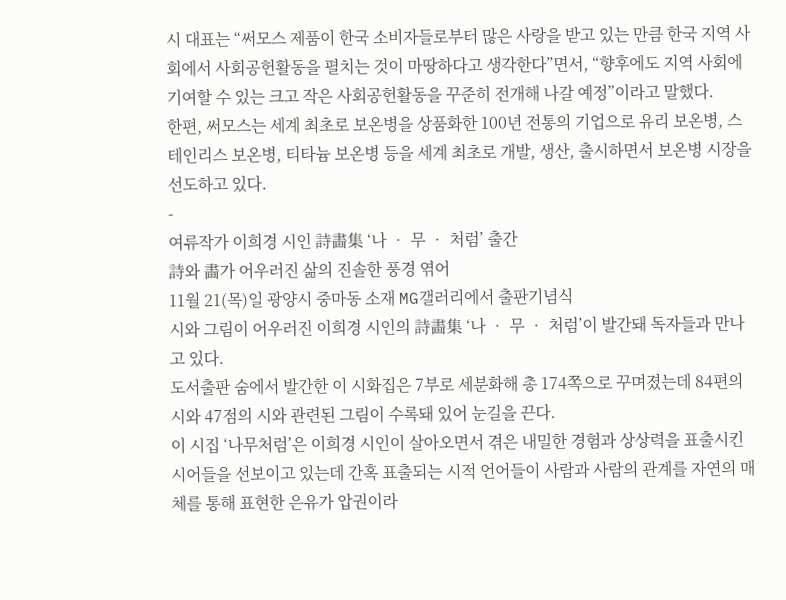시 대표는 “써모스 제품이 한국 소비자들로부터 많은 사랑을 받고 있는 만큼 한국 지역 사회에서 사회공헌활동을 펼치는 것이 마땅하다고 생각한다”면서, “향후에도 지역 사회에 기여할 수 있는 크고 작은 사회공헌활동을 꾸준히 전개해 나갈 예정”이라고 말했다.
한편, 써모스는 세계 최초로 보온병을 상품화한 100년 전통의 기업으로 유리 보온병, 스테인리스 보온병, 티타늄 보온병 등을 세계 최초로 개발, 생산, 출시하면서 보온병 시장을 선도하고 있다.
-
여류작가 이희경 시인 詩畵集 ‘나 ‧ 무 ‧ 처럼’ 출간
詩와 畵가 어우러진 삶의 진솔한 풍경 엮어
11월 21(목)일 광양시 중마동 소재 MG갤러리에서 출판기념식
시와 그림이 어우러진 이희경 시인의 詩畵集 ‘나 ‧ 무 ‧ 처럼’이 발간돼 독자들과 만나고 있다.
도서출판 숨에서 발간한 이 시화집은 7부로 세분화해 총 174쪽으로 꾸며졌는데 84편의 시와 47점의 시와 관련된 그림이 수록돼 있어 눈길을 끈다.
이 시집 ‘나무처럼’은 이희경 시인이 살아오면서 겪은 내밀한 경험과 상상력을 표출시킨 시어들을 선보이고 있는데 간혹 표출되는 시적 언어들이 사람과 사람의 관계를 자연의 매체를 통해 표현한 은유가 압권이라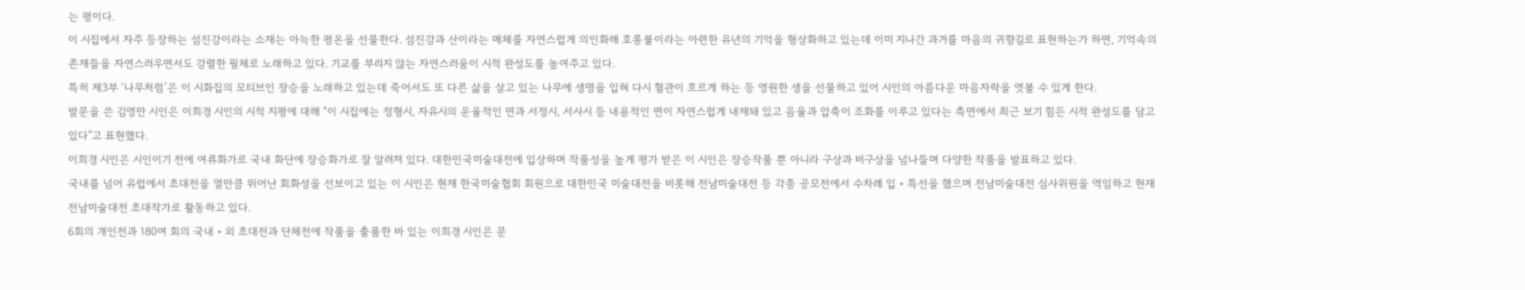는 평이다.
이 시집에서 자주 등장하는 섬진강이라는 소재는 아늑한 평온을 선물한다. 섬진강과 산이라는 매체를 자연스럽게 의인화해 호롱불이라는 아련한 유년의 기억을 형상화하고 있는데 이미 지나간 과거를 마음의 귀향길로 표현하는가 하면, 기억속의 존재들을 자연스러우면서도 강렬한 필체로 노래하고 있다. 기교를 부리지 않는 자연스러움이 시적 완성도를 높여주고 있다.
특히 제3부 ‘나무처럼’은 이 시화집의 모티브인 장승을 노래하고 있는데 죽어서도 또 다른 삶을 살고 있는 나무에 생명을 입혀 다시 혈관이 흐르게 하는 등 영원한 생을 선물하고 있어 시인의 아름다운 마음자락을 엿볼 수 있게 한다.
발문을 쓴 김영만 시인은 이희경 시인의 시적 지평에 대해 “이 시집에는 정형시, 자유시의 운율적인 면과 서정시, 서사시 등 내용적인 면이 자연스럽게 내재돼 있고 음율과 압축이 조화를 이루고 있다는 측면에서 최근 보기 힘든 시적 완성도를 담고 있다”고 표현했다.
이희경 시인은 시인이기 전에 여류화가로 국내 화단에 장승화가로 잘 알려져 있다. 대한민국미술대전에 입상하며 작품성을 높게 평가 받은 이 시인은 장승작품 뿐 아니라 구상과 비구상을 넘나들며 다양한 작품을 발표하고 있다.
국내를 넘어 유럽에서 초대전을 열만큼 뛰어난 회화성을 선보이고 있는 이 시인은 현재 한국미술협회 회원으로 대한민국 미술대전을 비롯해 전남미술대전 등 각종 공모전에서 수차례 입‧특선을 했으며 전남미술대전 심사위원을 역임하고 현재 전남미술대전 초대작가로 활동하고 있다.
6회의 개인전과 180여 회의 국내‧외 초대전과 단체전에 작품을 출품한 바 있는 이희경 시인은 문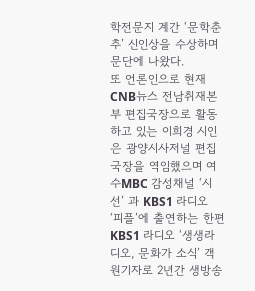학전문지 계간 ‘문학춘추’ 신인상을 수상하며 문단에 나왔다.
또 언론인으로 현재 CNB뉴스 전남취재본부 편집국장으로 활동하고 있는 이희경 시인은 광양시사저널 편집국장을 역임했으며 여수MBC 감성채널 ‘시선’ 과 KBS1 라디오 ‘피플’에 출연하는 한편 KBS1 라디오 ‘생생라디오, 문화가 소식’ 객원기자로 2년간 생방송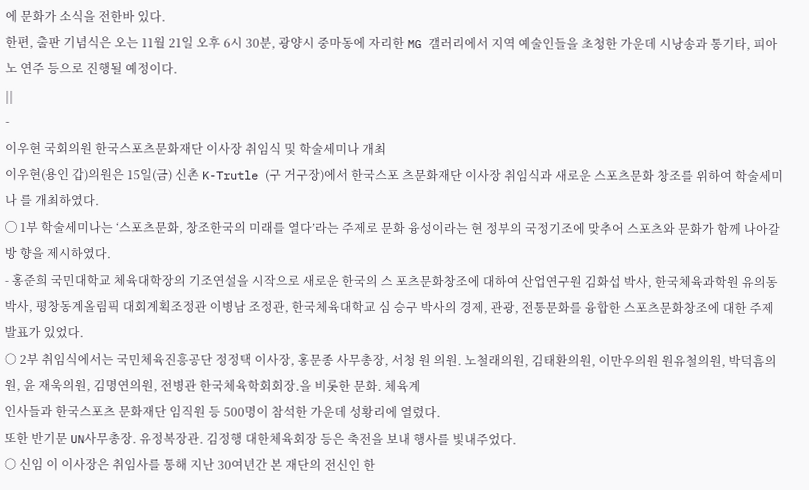에 문화가 소식을 전한바 있다.
한편, 출판 기념식은 오는 11월 21일 오후 6시 30분, 광양시 중마동에 자리한 MG 갤러리에서 지역 예술인들을 초청한 가운데 시낭송과 통기타, 피아노 연주 등으로 진행될 예정이다.
||
-
이우현 국회의원 한국스포츠문화재단 이사장 취임식 및 학술세미나 개최
이우현(용인 갑)의원은 15일(금) 신촌 K-Trutle (구 거구장)에서 한국스포 츠문화재단 이사장 취임식과 새로운 스포츠문화 창조를 위하여 학술세미나 를 개최하였다.
◯ 1부 학술세미나는 ‘스포츠문화, 창조한국의 미래를 열다’라는 주제로 문화 융성이라는 현 정부의 국정기조에 맞추어 스포츠와 문화가 함께 나아갈 방 향을 제시하였다.
- 홍준희 국민대학교 체육대학장의 기조연설을 시작으로 새로운 한국의 스 포츠문화창조에 대하여 산업연구원 김화섭 박사, 한국체육과학원 유의동 박사, 평창동계올림픽 대회계획조정관 이병남 조정관, 한국체육대학교 심 승구 박사의 경제, 관광, 전통문화를 융합한 스포츠문화창조에 대한 주제 발표가 있었다.
○ 2부 취임식에서는 국민체육진흥공단 정정택 이사장, 홍문종 사무총장, 서청 원 의원. 노철래의원, 김태환의원, 이만우의원 원유철의원, 박덕흠의원, 윤 재욱의원, 김명연의원, 전병관 한국체육학회회장.을 비롯한 문화. 체육계
인사들과 한국스포츠 문화재단 임직원 등 500명이 참석한 가운데 성황리에 열렸다.
또한 반기문 UN사무총장. 유정복장관. 김정행 대한체육회장 등은 축전을 보내 행사를 빛내주었다.
○ 신임 이 이사장은 취임사를 통해 지난 30여년간 본 재단의 전신인 한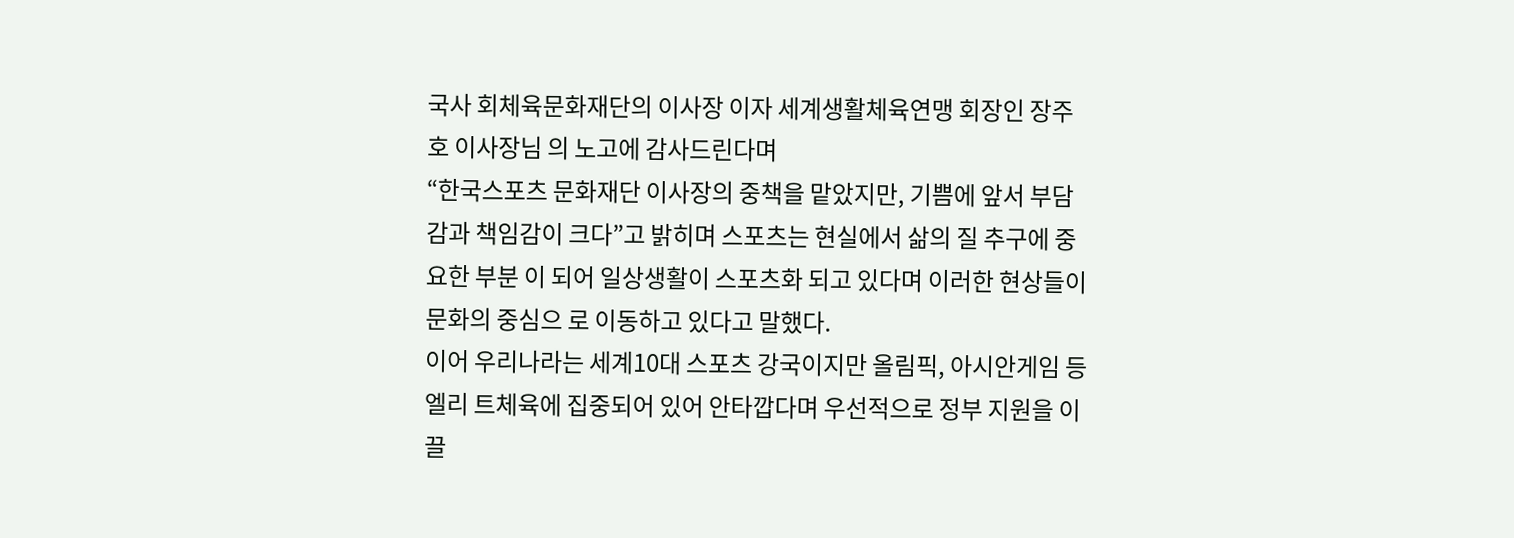국사 회체육문화재단의 이사장 이자 세계생활체육연맹 회장인 장주호 이사장님 의 노고에 감사드린다며
“한국스포츠 문화재단 이사장의 중책을 맡았지만, 기쁨에 앞서 부담감과 책임감이 크다”고 밝히며 스포츠는 현실에서 삶의 질 추구에 중요한 부분 이 되어 일상생활이 스포츠화 되고 있다며 이러한 현상들이 문화의 중심으 로 이동하고 있다고 말했다.
이어 우리나라는 세계10대 스포츠 강국이지만 올림픽, 아시안게임 등 엘리 트체육에 집중되어 있어 안타깝다며 우선적으로 정부 지원을 이끌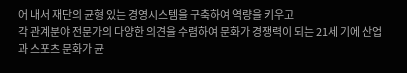어 내서 재단의 균형 있는 경영시스템을 구축하여 역량을 키우고
각 관계분야 전문가의 다양한 의견을 수렴하여 문화가 경쟁력이 되는 21세 기에 산업과 스포츠 문화가 균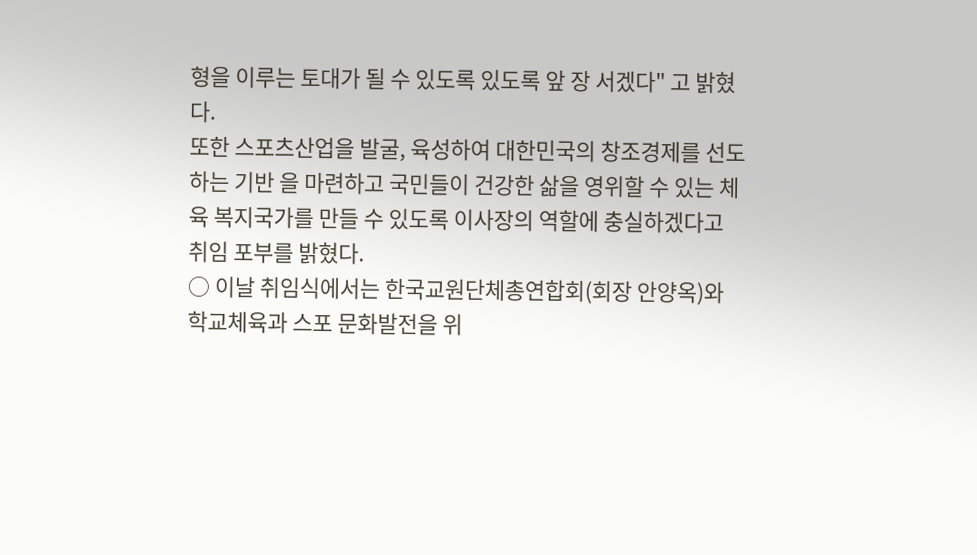형을 이루는 토대가 될 수 있도록 있도록 앞 장 서겠다" 고 밝혔다.
또한 스포츠산업을 발굴, 육성하여 대한민국의 창조경제를 선도 하는 기반 을 마련하고 국민들이 건강한 삶을 영위할 수 있는 체육 복지국가를 만들 수 있도록 이사장의 역할에 충실하겠다고 취임 포부를 밝혔다.
○ 이날 취임식에서는 한국교원단체총연합회(회장 안양옥)와 학교체육과 스포 문화발전을 위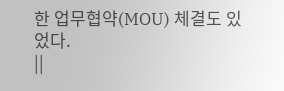한 업무협약(MOU) 체결도 있었다.
||